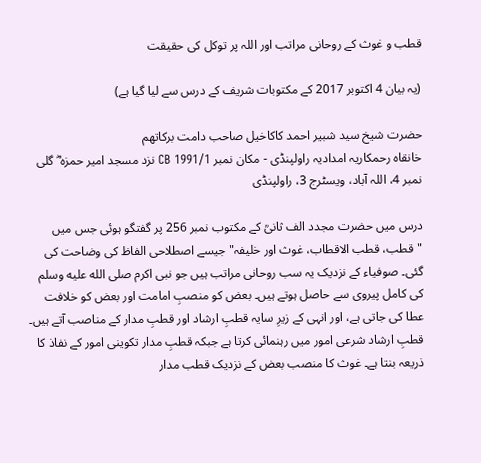قطب و غوث کے روحانی مراتب اور اللہ پر توکل کی حقیقت

(یہ بیان 4 اکتوبر 2017 کے مکتوبات شریف کے درس سے لیا گیا ہے)

حضرت شیخ سید شبیر احمد کاکاخیل صاحب دامت برکاتھم
خانقاہ رحمکاریہ امدادیہ راولپنڈی - مکان نمبر CB 1991/1 نزد مسجد امیر حمزہ ؓ گلی نمبر 4، اللہ آباد، ویسٹرج 3، راولپنڈی

درس میں حضرت مجدد الف ثانیؒ کے مکتوب نمبر 256 پر گفتگو ہوئی جس میں "قطب، قطب الاقطاب، غوث اور خلیفہ" جیسے اصطلاحی الفاظ کی وضاحت کی گئی۔ صوفیاء کے نزدیک یہ سب روحانی مراتب ہیں جو نبی اکرم صلى الله عليه وسلم کی کامل پیروی سے حاصل ہوتے ہیں۔ بعض کو منصبِ امامت اور بعض کو خلافت عطا کی جاتی ہے، اور انہی کے زیرِ سایہ قطبِ ارشاد اور قطبِ مدار کے مناصب آتے ہیں۔ قطبِ ارشاد شرعی امور میں رہنمائی کرتا ہے جبکہ قطبِ مدار تکوینی امور کے نفاذ کا ذریعہ بنتا ہے۔ غوث کا منصب بعض کے نزدیک قطب مدار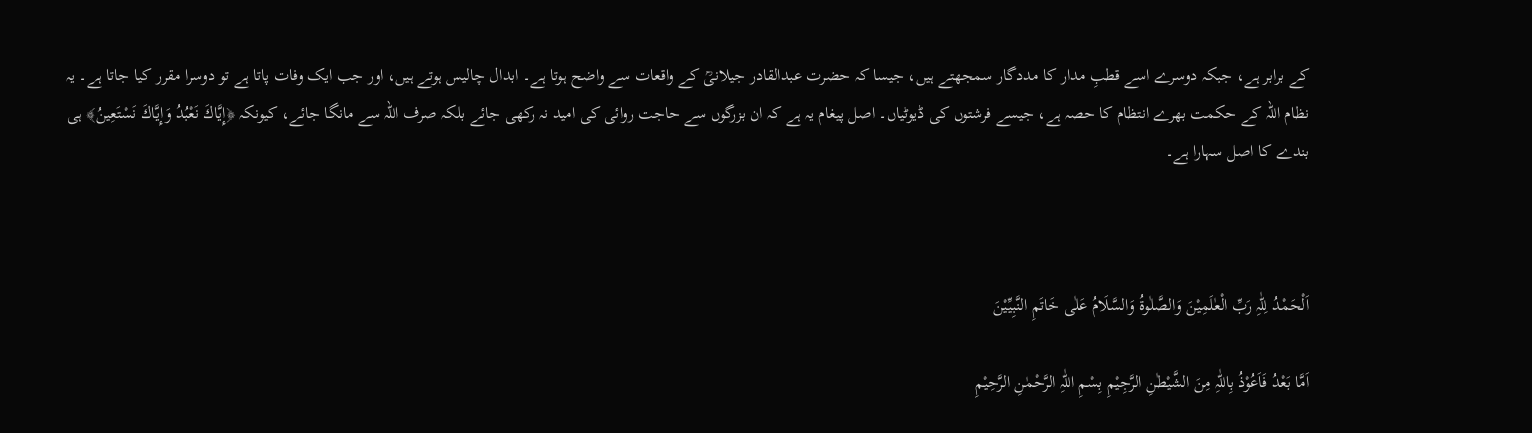کے برابر ہے، جبکہ دوسرے اسے قطبِ مدار کا مددگار سمجھتے ہیں، جیسا کہ حضرت عبدالقادر جیلانیؒ کے واقعات سے واضح ہوتا ہے۔ ابدال چالیس ہوتے ہیں، اور جب ایک وفات پاتا ہے تو دوسرا مقرر کیا جاتا ہے۔ یہ نظام اللہ کے حکمت بھرے انتظام کا حصہ ہے، جیسے فرشتوں کی ڈیوٹیاں۔ اصل پیغام یہ ہے کہ ان بزرگوں سے حاجت روائی کی امید نہ رکھی جائے بلکہ صرف اللہ سے مانگا جائے، کیونکہ ﴿إِيَّاكَ نَعْبُدُ وَإِيَّاكَ نَسْتَعِينُ﴾ ہی بندے کا اصل سہارا ہے۔



اَلْحَمْدُ لِلّٰہِ رَبِّ الْعٰلَمِیْنَ وَالصَّلٰوۃُ وَالسَّلَامُ عَلٰی خَاتَمِ النَّبِیِّیْنَ

اَمَّا بَعْدُ فَاَعُوْذُ بِاللّٰہِ مِنَ الشَّیْطٰنِ الرَّجِیْمِ بِسْمِ اللّٰہِ الرَّحْمٰنِ الرَّحِیْمِ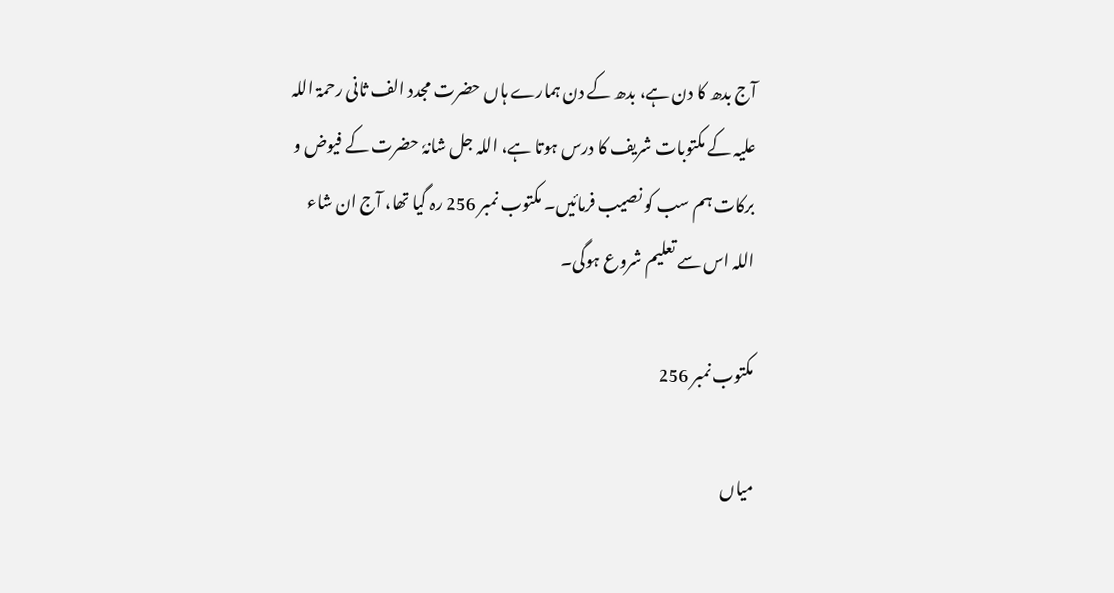آج بدھ کا دن ہے، بدھ کے دن ہمارے ہاں حضرت مجدد الف ثانی رحمۃ اللہ علیہ کے مکتوبات شریف کا درس ہوتا ہے، اللہ جل شانہٗ حضرت کے فیوض و برکات ہم سب کو نصیب فرمائیں۔ مکتوب نمبر 256 رہ گیا تھا، آج ان شاء اللہ اس سے تعلیم شروع ہوگی۔

مکتوب نمبر 256

میاں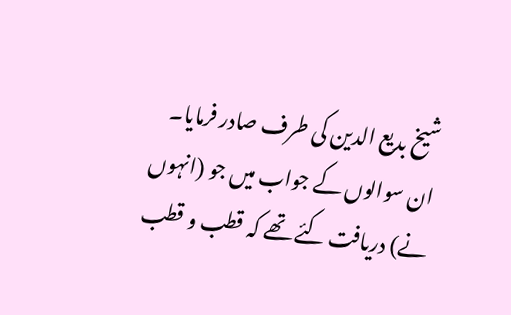شیخ بدیع الدین کی طرف صادر فرمایا۔ ان سوالوں کے جواب میں جو (انہوں نے) دریافت کئے تھے کہ قطب و قطب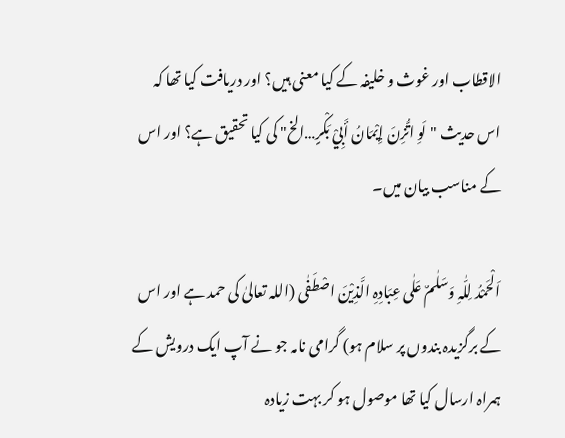الاقطاب اور غوث و خلیفہ کے کیا معنی ہیں؟ اور دریافت کیا تھا کہ اس حدیث "لَوِ اتُّزِنَ إِیْمَانُ أَبِيْ بَکْرٍ…الخ" کی کیا تحقیق ہے؟ اور اس کے مناسب بیان میں۔

اَلْحَمْدُ لِلّٰہِ وَسَلٰمٌ عَلٰی عِبَادِہِ الَّذِیْنَ اصْطَفٰی (اللہ تعالیٰ کی حمد ہے اور اس کے برگزیدہ بندوں پر سلام ہو) گرامی نامہ جو نے آپ ایک درویش کے ہمراہ ارسال کیا تھا موصول ہو کر بہت زیادہ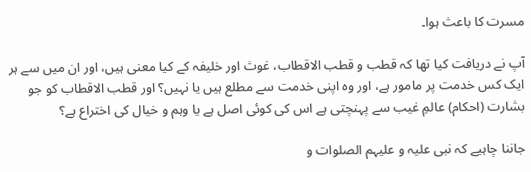مسرت کا باعث ہوا۔

آپ نے دریافت کیا تھا کہ قطب و قطب الاقطاب، غوث اور خلیفہ کے کیا معنی ہیں، اور ان میں سے ہر ایک کس خدمت پر مامور ہے، اور وہ اپنی خدمت سے مطلع ہیں یا نہیں؟ اور قطب الاقطاب کو جو بشارت (احکام) عالمِ غیب سے پہنچتی ہے اس کی کوئی اصل ہے یا وہم و خیال کی اختراع ہے؟

جاننا چاہیے کہ نبی علیہ و علیہم الصلوات و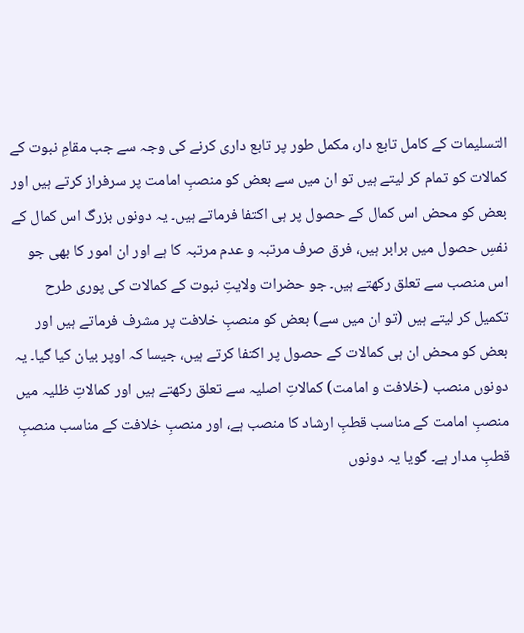التسلیمات کے کامل تابع دار، مکمل طور پر تابع داری کرنے کی وجہ سے جب مقامِ نبوت کے کمالات کو تمام کر لیتے ہیں تو ان میں سے بعض کو منصبِ امامت پر سرفراز کرتے ہیں اور بعض کو محض اس کمال کے حصول پر ہی اکتفا فرماتے ہیں۔ یہ دونوں بزرگ اس کمال کے نفسِ حصول میں برابر ہیں، فرق صرف مرتبہ و عدم مرتبہ کا ہے اور ان امور کا بھی جو اس منصب سے تعلق رکھتے ہیں۔ جو حضرات ولایتِ نبوت کے کمالات کی پوری طرح تکمیل کر لیتے ہیں (تو ان میں سے) بعض کو منصبِ خلافت پر مشرف فرماتے ہیں اور بعض کو محض ان ہی کمالات کے حصول پر اکتفا کرتے ہیں، جیسا کہ اوپر بیان کیا گیا۔ یہ دونوں منصب (خلافت و امامت) کمالاتِ اصلیہ سے تعلق رکھتے ہیں اور کمالاتِ ظلیہ میں منصبِ امامت کے مناسب قطبِ ارشاد کا منصب ہے، اور منصبِ خلافت کے مناسب منصبِ قطبِ مدار ہے۔ گویا یہ دونوں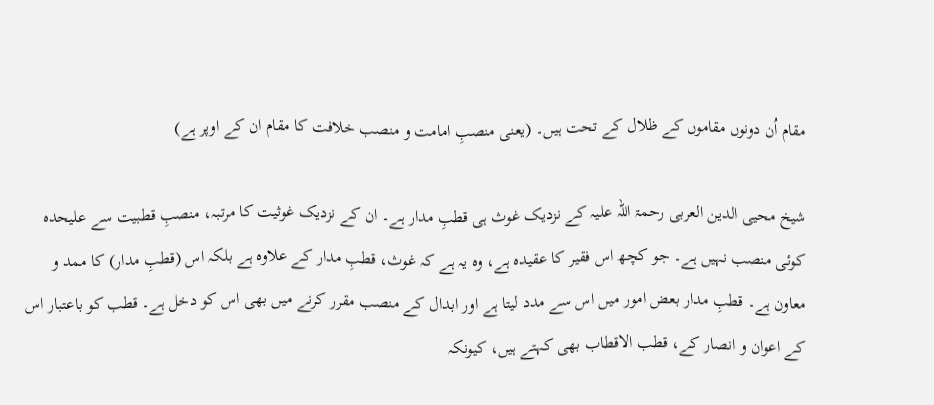مقام اُن دونوں مقاموں کے ظلال کے تحت ہیں۔ (یعنی منصبِ امامت و منصب خلافت کا مقام ان کے اوپر ہے)

شیخ محیی الدین العربی رحمۃ اللہ علیہ کے نزدیک غوث ہی قطبِ مدار ہے۔ ان کے نزدیک غوثیت کا مرتبہ، منصبِ قطبیت سے علیحدہ کوئی منصب نہیں ہے۔ جو کچھ اس فقیر کا عقیدہ ہے، وہ یہ ہے کہ غوث، قطبِ مدار کے علاوہ ہے بلکہ اس (قطبِ مدار) کا ممد و معاون ہے۔ قطبِ مدار بعض امور میں اس سے مدد لیتا ہے اور ابدال کے منصب مقرر کرنے میں بھی اس کو دخل ہے۔ قطب کو باعتبار اس کے اعوان و انصار کے، قطب الاقطاب بھی کہتے ہیں، کیونکہ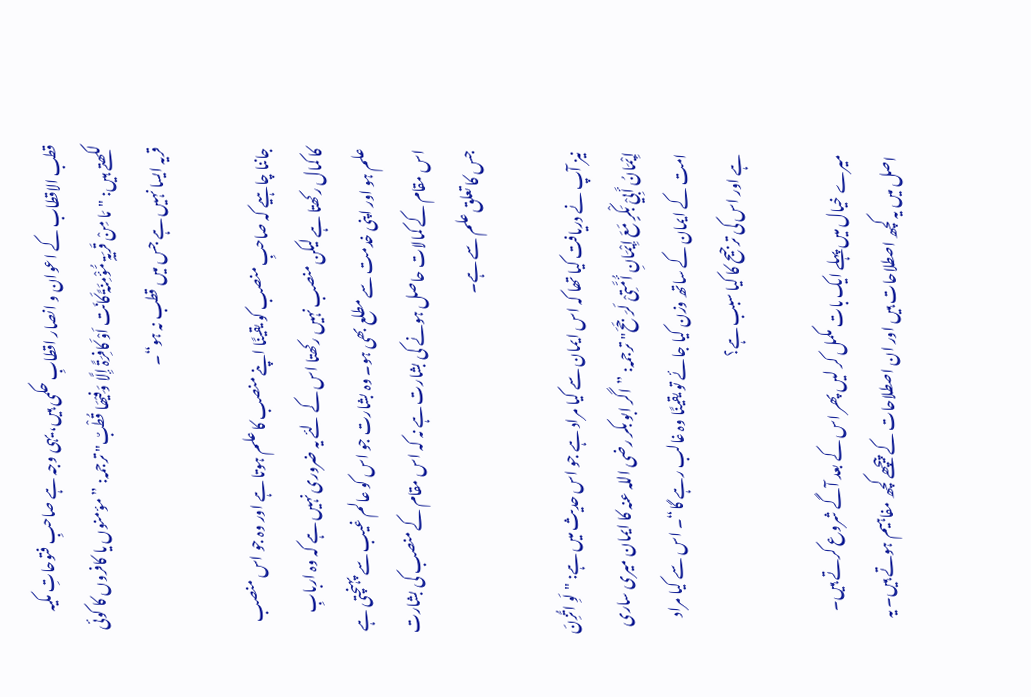قطب الاقطاب کے اعوان و انصار اقطابِ حکمی ہیں، یہی وجہ ہے صاحبِ فتوحاتِ مکیہ لکھتے ہیں: "مَا مِنْ قَریَۃٍ مُّؤْمِنَۃً کَانَت اَوْ کَافِرَۃً إِلَّا وَفِیْھَا قُطْبٌ" ترجمہ: ”مؤمنوں یا کافروں کا کوئی قریہ ایسا نہیں ہے جس میں قطب نہ ہو“۔

جاننا چاہیے کہ صاحبِ منصب کو یقینًا اپنے منصب کا علم ہوتا ہے اور وہ جو اس منصب کا کمال رکھتا ہے لیکن منصب نہیں رکھتا اس کے لئے یہ ضروری نہیں ہے کہ وہ اربابِ علم ہو اور اپنی خدمت سے مطلع بھی ہو۔ وہ بشارت جو اس کو عالم غیب سے پہنچتی ہے اس مقام کے کمالات حاصل ہونے کی بشارت ہے نہ کہ اس مقام کے منصب کی بشارت جس کا تعلق علم سے ہے۔

نیز آپ نے دریافت کیا تھا کہ اس ایمان سے کیا مراد ہے جو اس حدیث میں ہے: "لَوِ اتُّزِنَ إِیْمَانُ أَبِيْ بَکْرٍ مَعَ إِیْمَانِ أُمَّتِیْ لَرَجَحَ" ترجمہ: ”اگر ابو بکر رضی اللہ عنہ کا ایمان میری ساری امت کے ایمان کے ساتھ وزن کیا جائے تو یقینًا وہ غالب رہے گا“۔ اس سے کیا مراد ہے اور اس کی ترجیح کا کیا سبب ہے؟

میرے خیال میں پہلے ایک بات مکمل کر لیں پھر اس کے بعد آگے شروع کرتے ہیں۔ اصل میں یہ کچھ اصطلاحات ہیں اور ان اصطلاحات کے پیچھے کچھ مفاہیم ہوتے ہیں۔ یہ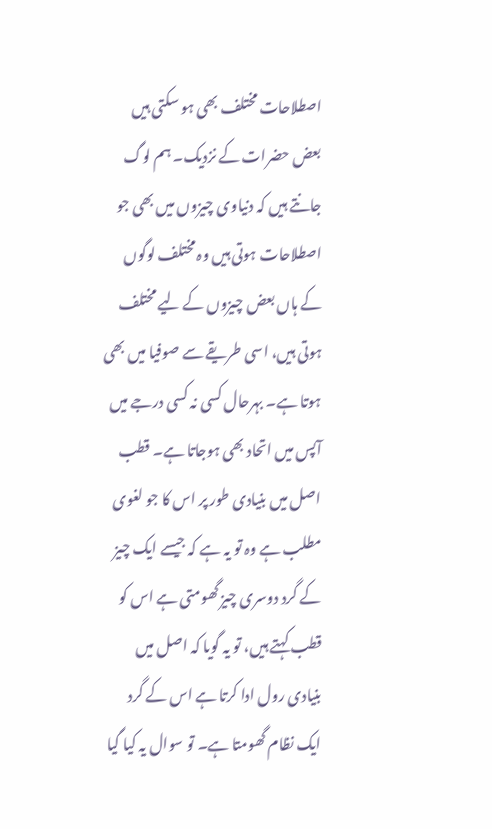اصطلاحات مختلف بھی ہو سکتی ہیں بعض حضرات کے نزدیک۔ ہم لوگ جانتے ہیں کہ دنیاوی چیزوں میں بھی جو اصطلاحات ہوتی ہیں وہ مختلف لوگوں کے ہاں بعض چیزوں کے لیے مختلف ہوتی ہیں، اسی طریقے سے صوفیا میں بھی ہوتا ہے۔ بہرحال کسی نہ کسی درجے میں آپس میں اتحاد بھی ہوجاتا ہے۔ قطب اصل میں بنیادی طور پر اس کا جو لغوی مطلب ہے وہ تو یہ ہے کہ جیسے ایک چیز کے گرد دوسری چیز گھومتی ہے اس کو قطب کہتے ہیں، تو یہ گویا کہ اصل میں بنیادی رول ادا کرتا ہے اس کے گرد ایک نظام گھومتا ہے۔ تو سوال یہ کیا گیا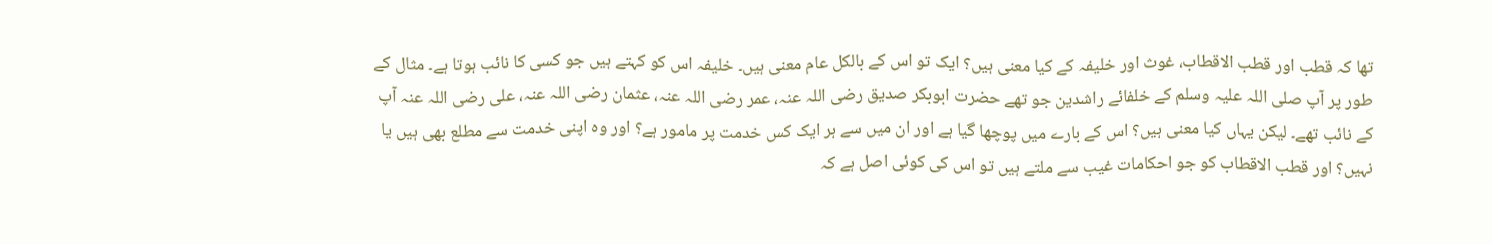تھا کہ قطب اور قطب الاقطاب، غوث اور خلیفہ کے کیا معنی ہیں؟ ایک تو اس کے بالکل عام معنی ہیں۔ خلیفہ اس کو کہتے ہیں جو کسی کا نائب ہوتا ہے۔ مثال کے طور پر آپ صلی اللہ علیہ وسلم کے خلفائے راشدین جو تھے حضرت ابوبکر صدیق رضی اللہ عنہ، عمر رضی اللہ عنہ، عثمان رضی اللہ عنہ، علی رضی اللہ عنہ آپ کے نائب تھے۔ لیکن یہاں کیا معنی ہیں؟ اس کے بارے میں پوچھا گیا ہے اور ان میں سے ہر ایک کس خدمت پر مامور ہے؟ اور وہ اپنی خدمت سے مطلع بھی ہیں یا نہیں؟ اور قطب الاقطاب کو جو احکامات غیب سے ملتے ہیں تو اس کی کوئی اصل ہے کہ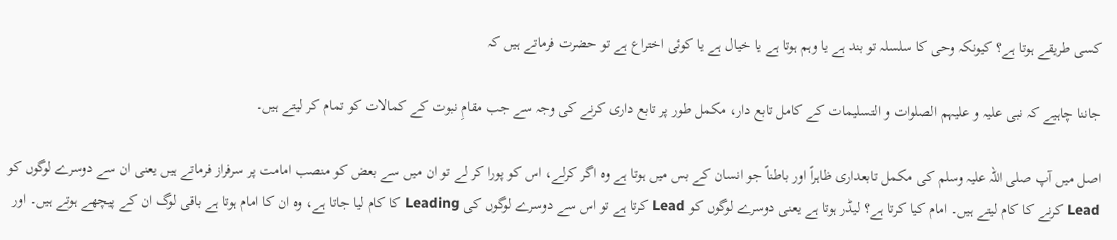کسی طریقے ہوتا ہے؟ کیونکہ وحی کا سلسلہ تو بند ہے یا وہم ہوتا ہے یا خیال ہے یا کوئی اختراع ہے تو حضرت فرماتے ہیں کہ

جاننا چاہیے کہ نبی علیہ و علیہم الصلوات و التسلیمات کے کامل تابع دار، مکمل طور پر تابع داری کرنے کی وجہ سے جب مقامِ نبوت کے کمالات کو تمام کر لیتے ہیں۔

اصل میں آپ صلی اللہ علیہ وسلم کی مکمل تابعداری ظاہراً اور باطناً جو انسان کے بس میں ہوتا ہے وہ اگر کرلے، اس کو پورا کر لے تو ان میں سے بعض کو منصب امامت پر سرفراز فرماتے ہیں یعنی ان سے دوسرے لوگوں کو Lead کرنے کا کام لیتے ہیں۔ امام کیا کرتا ہے؟ لیڈر ہوتا ہے یعنی دوسرے لوگوں کو Lead کرتا ہے تو اس سے دوسرے لوگوں کی Leading کا کام لیا جاتا ہے، وہ ان کا امام ہوتا ہے باقی لوگ ان کے پیچھے ہوتے ہیں۔ اور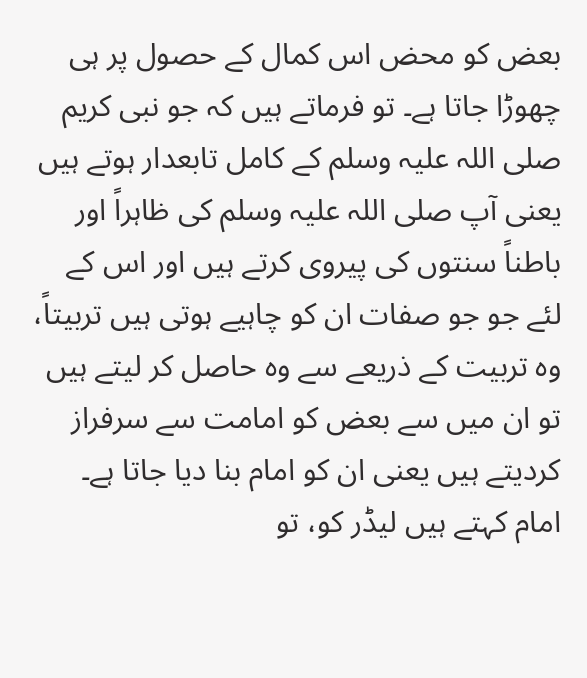بعض کو محض اس کمال کے حصول پر ہی چھوڑا جاتا ہے۔ تو فرماتے ہیں کہ جو نبی کریم صلی اللہ علیہ وسلم کے کامل تابعدار ہوتے ہیں یعنی آپ صلی اللہ علیہ وسلم کی ظاہراً اور باطناً سنتوں کی پیروی کرتے ہیں اور اس کے لئے جو جو صفات ان کو چاہیے ہوتی ہیں تربیتاً، وہ تربیت کے ذریعے سے وہ حاصل کر لیتے ہیں تو ان میں سے بعض کو امامت سے سرفراز کردیتے ہیں یعنی ان کو امام بنا دیا جاتا ہے۔ امام کہتے ہیں لیڈر کو، تو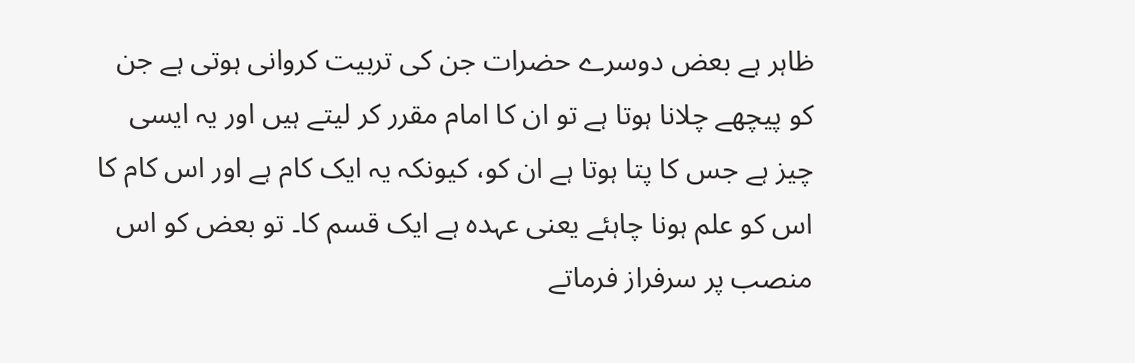ظاہر ہے بعض دوسرے حضرات جن کی تربیت کروانی ہوتی ہے جن کو پیچھے چلانا ہوتا ہے تو ان کا امام مقرر کر لیتے ہیں اور یہ ایسی چیز ہے جس کا پتا ہوتا ہے ان کو، کیونکہ یہ ایک کام ہے اور اس کام کا اس کو علم ہونا چاہئے یعنی عہدہ ہے ایک قسم کا۔ تو بعض کو اس منصب پر سرفراز فرماتے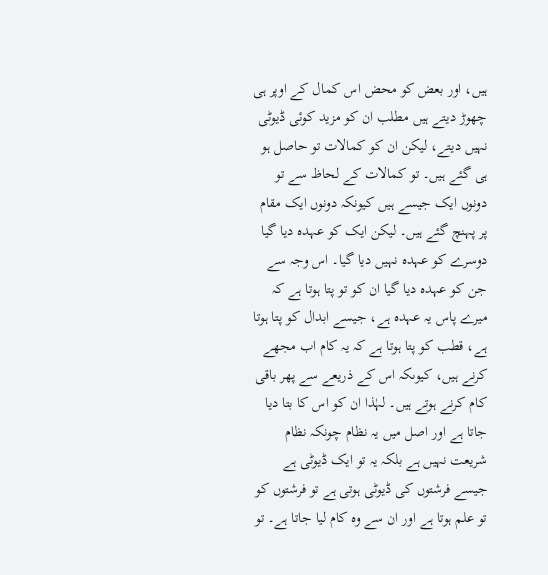ہیں، اور بعض کو محض اس کمال کے اوپر ہی چھوڑ دیتے ہیں مطلب ان کو مزید کوئی ڈیوٹی نہیں دیتے، لیکن ان کو کمالات تو حاصل ہو ہی گئے ہیں۔ تو کمالات کے لحاظ سے تو دونوں ایک جیسے ہیں کیونکہ دونوں ایک مقام پر پہنچ گئے ہیں۔ لیکن ایک کو عہدہ دیا گیا دوسرے کو عہدہ نہیں دیا گیا۔ اس وجہ سے جن کو عہدہ دیا گیا ان کو تو پتا ہوتا ہے کہ میرے پاس یہ عہدہ ہے، جیسے ابدال کو پتا ہوتا ہے، قطب کو پتا ہوتا ہے کہ یہ کام اب مجھے کرنے ہیں، کیوںکہ اس کے ذریعے سے پھر باقی کام کرنے ہوتے ہیں۔ لہٰذا ان کو اس کا بتا دیا جاتا ہے اور اصل میں یہ نظام چونکہ نظام شریعت نہیں ہے بلکہ یہ تو ایک ڈیوٹی ہے جیسے فرشتوں کی ڈیوٹی ہوتی ہے تو فرشتوں کو تو علم ہوتا ہے اور ان سے وہ کام لیا جاتا ہے۔ تو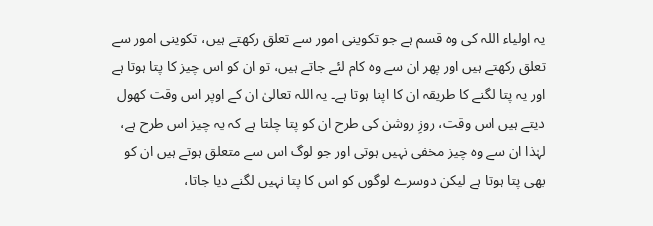یہ اولیاء اللہ کی وہ قسم ہے جو تکوینی امور سے تعلق رکھتے ہیں، تکوینی امور سے تعلق رکھتے ہیں اور پھر ان سے وہ کام لئے جاتے ہیں، تو ان کو اس چیز کا پتا ہوتا ہے اور یہ پتا لگنے کا طریقہ ان کا اپنا ہوتا ہے۔ یہ اللہ تعالیٰ ان کے اوپر اس وقت کھول دیتے ہیں اس وقت، روزِ روشن کی طرح ان کو پتا چلتا ہے کہ یہ چیز اس طرح ہے، لہٰذا ان سے وہ چیز مخفی نہیں ہوتی اور جو لوگ اس سے متعلق ہوتے ہیں ان کو بھی پتا ہوتا ہے لیکن دوسرے لوگوں کو اس کا پتا نہیں لگنے دیا جاتا،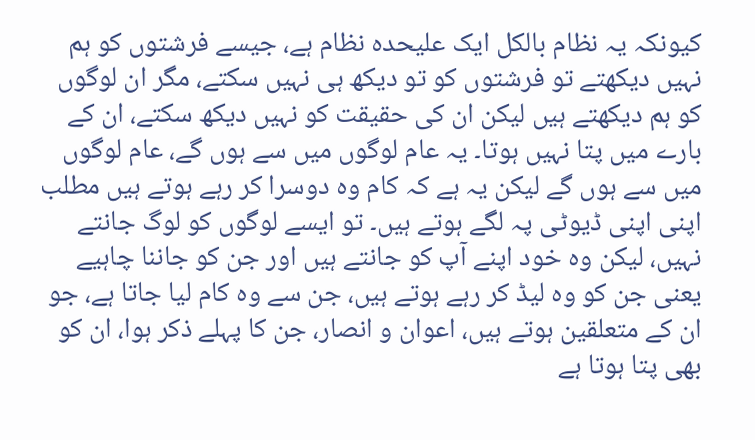کیونکہ یہ نظام بالکل ایک علیحدہ نظام ہے، جیسے فرشتوں کو ہم نہیں دیکھتے تو فرشتوں کو تو دیکھ ہی نہیں سکتے، مگر ان لوگوں کو ہم دیکھتے ہیں لیکن ان کی حقیقت کو نہیں دیکھ سکتے، ان کے بارے میں پتا نہیں ہوتا۔ یہ عام لوگوں میں سے ہوں گے، عام لوگوں میں سے ہوں گے لیکن یہ ہے کہ کام وہ دوسرا کر رہے ہوتے ہیں مطلب اپنی اپنی ڈیوٹی پہ لگے ہوتے ہیں۔ تو ایسے لوگوں کو لوگ جانتے نہیں، لیکن وہ خود اپنے آپ کو جانتے ہیں اور جن کو جاننا چاہیے یعنی جن کو وہ لیڈ کر رہے ہوتے ہیں، جن سے وہ کام لیا جاتا ہے، جو ان کے متعلقین ہوتے ہیں، اعوان و انصار، جن کا پہلے ذکر ہوا، ان کو بھی پتا ہوتا ہے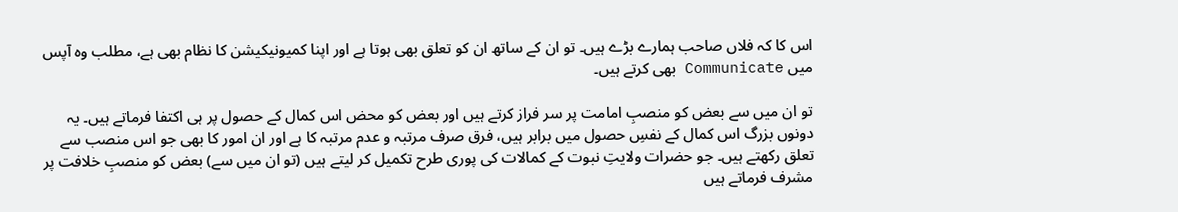اس کا کہ فلاں صاحب ہمارے بڑے ہیں۔ تو ان کے ساتھ ان کو تعلق بھی ہوتا ہے اور اپنا کمیونیکیشن کا نظام بھی ہے، مطلب وہ آپس میں Communicate بھی کرتے ہیں۔

تو ان میں سے بعض کو منصبِ امامت پر سر فراز کرتے ہیں اور بعض کو محض اس کمال کے حصول پر ہی اکتفا فرماتے ہیں۔ یہ دونوں بزرگ اس کمال کے نفسِ حصول میں برابر ہیں، فرق صرف مرتبہ و عدم مرتبہ کا ہے اور ان امور کا بھی جو اس منصب سے تعلق رکھتے ہیں۔ جو حضرات ولایتِ نبوت کے کمالات کی پوری طرح تکمیل کر لیتے ہیں (تو ان میں سے) بعض کو منصبِ خلافت پر مشرف فرماتے ہیں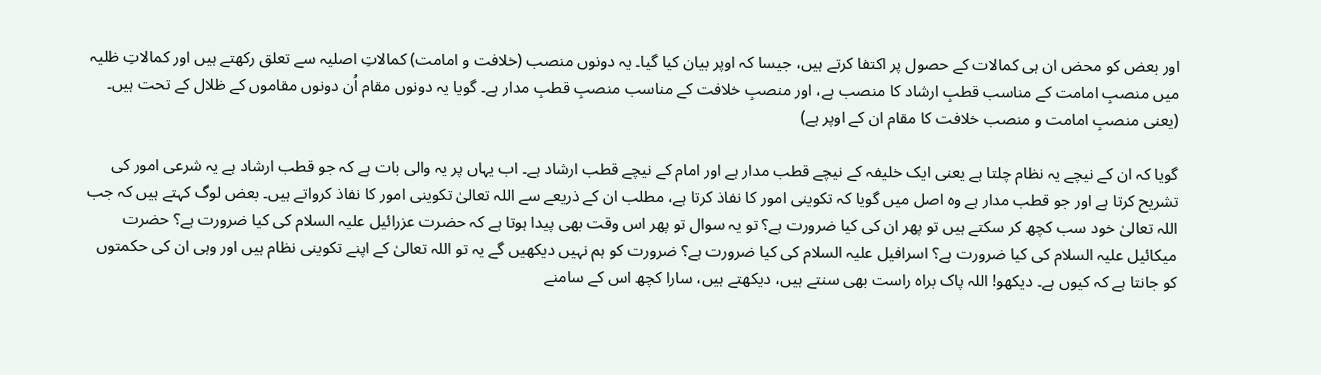اور بعض کو محض ان ہی کمالات کے حصول پر اکتفا کرتے ہیں، جیسا کہ اوپر بیان کیا گیا۔ یہ دونوں منصب (خلافت و امامت) کمالاتِ اصلیہ سے تعلق رکھتے ہیں اور کمالاتِ ظلیہ میں منصبِ امامت کے مناسب قطبِ ارشاد کا منصب ہے، اور منصبِ خلافت کے مناسب منصبِ قطبِ مدار ہے۔ گویا یہ دونوں مقام اُن دونوں مقاموں کے ظلال کے تحت ہیں۔ (یعنی منصبِ امامت و منصب خلافت کا مقام ان کے اوپر ہے)

گویا کہ ان کے نیچے یہ نظام چلتا ہے یعنی ایک خلیفہ کے نیچے قطب مدار ہے اور امام کے نیچے قطب ارشاد ہے۔ اب یہاں پر یہ والی بات ہے کہ جو قطب ارشاد ہے یہ شرعی امور کی تشریح کرتا ہے اور جو قطب مدار ہے وہ اصل میں گویا کہ تکوینی امور کا نفاذ کرتا ہے، مطلب ان کے ذریعے سے اللہ تعالیٰ تکوینی امور کا نفاذ کرواتے ہیں۔ بعض لوگ کہتے ہیں کہ جب اللہ تعالیٰ خود سب کچھ کر سکتے ہیں تو پھر ان کی کیا ضرورت ہے؟ تو یہ سوال تو پھر اس وقت بھی پیدا ہوتا ہے کہ حضرت عزرائیل علیہ السلام کی کیا ضرورت ہے؟ حضرت میکائیل علیہ السلام کی کیا ضرورت ہے؟ اسرافیل علیہ السلام کی کیا ضرورت ہے؟ ضرورت کو ہم نہیں دیکھیں گے یہ تو اللہ تعالیٰ کے اپنے تکوینی نظام ہیں اور وہی ان کی حکمتوں کو جانتا ہے کہ کیوں ہے۔ دیکھو! اللہ پاک براہ راست بھی سنتے ہیں، دیکھتے ہیں، سارا کچھ اس کے سامنے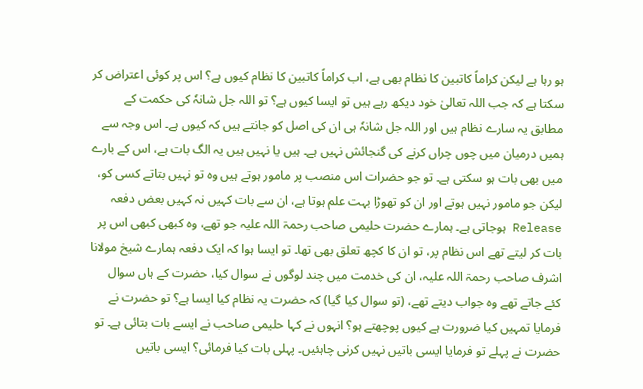ہو رہا ہے لیکن کراماً کاتبین کا نظام بھی ہے، اب کراماً کاتبین کا نظام کیوں ہے؟ اس پر کوئی اعتراض کر سکتا ہے کہ جب اللہ تعالیٰ خود دیکھ رہے ہیں تو ایسا کیوں ہے؟ تو اللہ جل شانہٗ کی حکمت کے مطابق یہ سارے نظام ہیں اور اللہ جل شانہٗ ہی ان کی اصل کو جانتے ہیں کہ کیوں ہے۔ اس وجہ سے ہمیں درمیان میں چوں چراں کرنے کی گنجائش نہیں ہے۔ ہیں یا نہیں ہیں یہ الگ بات ہے، اس کے بارے میں بھی بات ہو سکتی ہے۔ تو جو حضرات اس منصب پر مامور ہوتے ہیں وہ تو نہیں بتاتے کسی کو، لیکن جو مامور نہیں ہوتے اور ان کو تھوڑا بہت علم ہوتا ہے، ان سے بات کہیں نہ کہیں بعض دفعہ Release ہوجاتی ہے۔ ہمارے حضرت حلیمی صاحب رحمۃ اللہ علیہ جو تھے، وہ کبھی کبھی اس پر بات کر لیتے تھے اس نظام پر، تو ان کا کچھ تعلق بھی تھا۔ تو ایسا ہوا کہ ایک دفعہ ہمارے شیخ مولانا اشرف صاحب رحمۃ اللہ علیہ، ان کی خدمت میں چند لوگوں نے سوال کیا، حضرت کے ہاں سوال کئے جاتے تھے وہ جواب دیتے تھے، (تو سوال کیا گیا) کہ حضرت یہ نظام کیا ایسا ہے؟ تو حضرت نے فرمایا تمہیں کیا ضرورت ہے کیوں پوچھتے ہو؟ انہوں نے کہا حلیمی صاحب نے ایسے بات بتائی ہے۔ تو حضرت نے پہلے تو فرمایا ایسی باتیں نہیں کرنی چاہئیں۔ پہلی بات کیا فرمائی؟ ایسی باتیں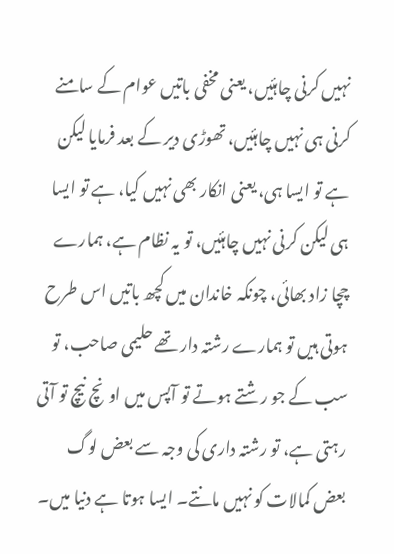نہیں کرنی چاہئیں، یعنی مخفی باتیں عوام کے سامنے کرنی ہی نہیں چاہئیں، تھوڑی دیر کے بعد فرمایا لیکن ہے تو ایسا ہی، یعنی انکار بھی نہیں کیا، ہے تو ایسا ہی لیکن کرنی نہیں چاہئیں، تو یہ نظام ہے، ہمارے چچا زاد بھائی، چونکہ خاندان میں کچھ باتیں اس طرح ہوتی ہیں تو ہمارے رشتہ دار تھے حلیمی صاحب، تو سب کے جو رشتے ہوتے تو آپس میں اونچ نیچ تو آتی رہتی ہے، تو رشتہ داری کی وجہ سے بعض لوگ بعض کمالات کو نہیں مانتے۔ ایسا ہوتا ہے دنیا میں۔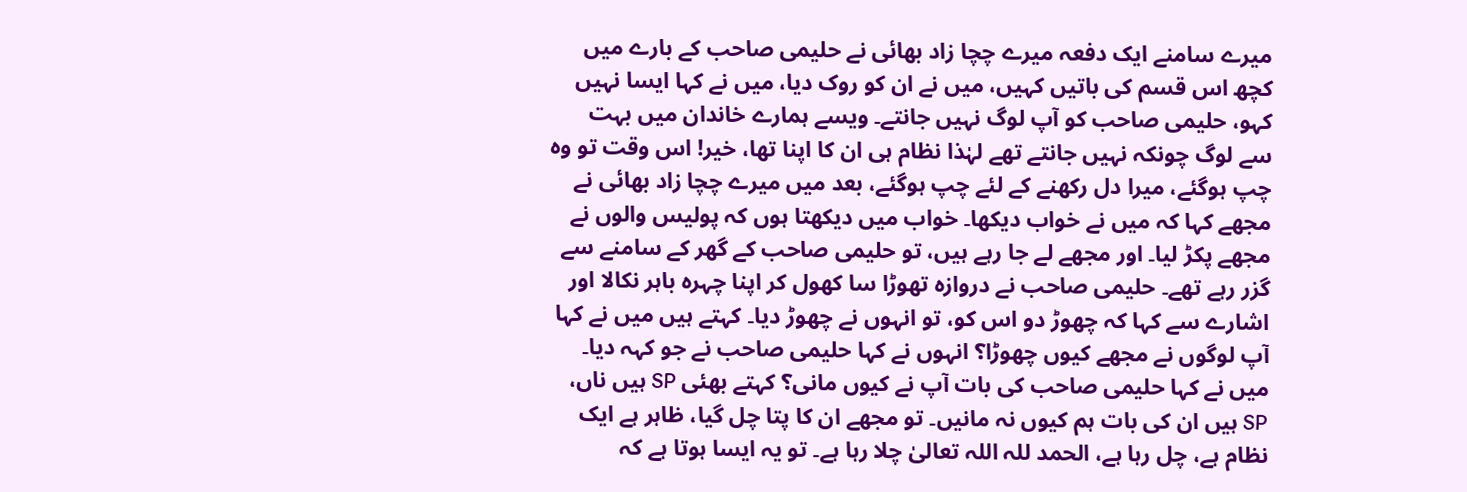میرے سامنے ایک دفعہ میرے چچا زاد بھائی نے حلیمی صاحب کے بارے میں کچھ اس قسم کی باتیں کہیں، میں نے ان کو روک دیا، میں نے کہا ایسا نہیں کہو، حلیمی صاحب کو آپ لوگ نہیں جانتے۔ ویسے ہمارے خاندان میں بہت سے لوگ چونکہ نہیں جانتے تھے لہٰذا نظام ہی ان کا اپنا تھا، خیر! اس وقت تو وہ چپ ہوگئے، میرا دل رکھنے کے لئے چپ ہوگئے، بعد میں میرے چچا زاد بھائی نے مجھے کہا کہ میں نے خواب دیکھا۔ خواب میں دیکھتا ہوں کہ پولیس والوں نے مجھے پکڑ لیا۔ اور مجھے لے جا رہے ہیں، تو حلیمی صاحب کے گھر کے سامنے سے گزر رہے تھے۔ حلیمی صاحب نے دروازہ تھوڑا سا کھول کر اپنا چہرہ باہر نکالا اور اشارے سے کہا کہ چھوڑ دو اس کو، تو انہوں نے چھوڑ دیا۔ کہتے ہیں میں نے کہا آپ لوگوں نے مجھے کیوں چھوڑا؟ انہوں نے کہا حلیمی صاحب نے جو کہہ دیا۔ میں نے کہا حلیمی صاحب کی بات آپ نے کیوں مانی؟ کہتے بھئی SP ہیں ناں، SP ہیں ان کی بات ہم کیوں نہ مانیں۔ تو مجھے ان کا پتا چل گیا، ظاہر ہے ایک نظام ہے، چل رہا ہے، الحمد للہ اللہ تعالیٰ چلا رہا ہے۔ تو یہ ایسا ہوتا ہے کہ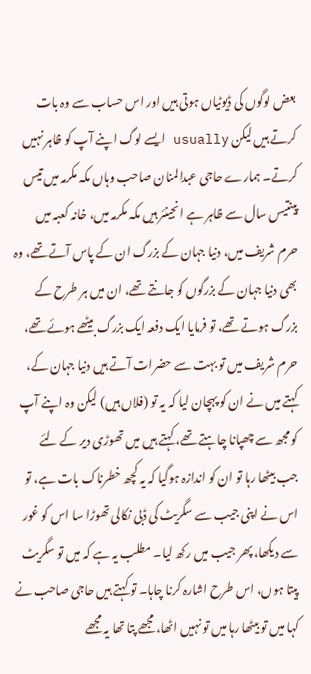بعض لوگوں کی ڈیوٹیاں ہوتی ہیں اور اس حساب سے وہ بات کرتے ہیں لیکن usually ایسے لوگ اپنے آپ کو ظاہر نہیں کرتے۔ ہمارے حاجی عبدالمنان صاحب وہاں مکہ مکرمہ میں تیس پینتیس سال سے ظاہر ہے انجینئر ہیں مکہ مکرمہ میں، خانہ کعبہ میں حرم شریف میں، دنیا جہان کے بزرگ ان کے پاس آتے تھے، وہ بھی دنیا جہان کے بزرگوں کو جانتے تھے، ان میں ہر طرح کے بزرگ ہوتے تھے، تو فرمایا ایک دفعہ ایک بزرگ بیٹھے ہوئے تھے، حرم شریف میں تو بہت سے حضرات آتے ہیں دنیا جہان کے، کہتے میں نے ان کو پہچان لیا کہ یہ تو (فلاں ہیں) لیکن وہ اپنے آپ کو مجھ سے چھپانا چاہتے تھے، کہتے ہیں میں تھوڑی دیر کے لئے جب بیٹھا رہا تو ان کو اندازہ ہوگیا کہ یہ کچھ خطرناک بات ہے، تو اس نے اپنی جیب سے سگریٹ کی ڈبی نکالی تھوڑا سا اس کو غور سے دیکھا، پھر جیب میں رکھ لیا۔ مطلب یہ ہے کہ میں تو سگریٹ پیتا ہوں، اس طرح اشارہ کرنا چاہا۔ تو کہتے ہیں حاجی صاحب نے کہا میں تو بیٹھا رہا میں تو نہیں اٹھا، مجھے پتا تھا یہ مجھے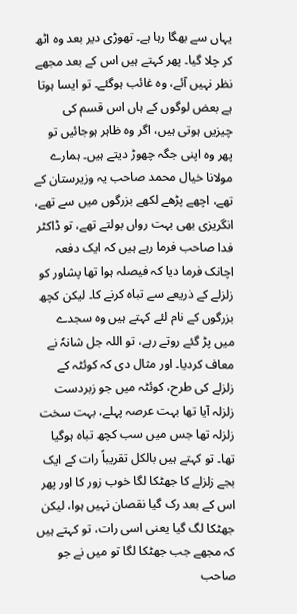یہاں سے بھگا رہا ہے۔ تھوڑی دیر بعد وہ اٹھ کر چلا گیا۔ پھر کہتے ہیں اس کے بعد مجھے نظر نہیں آئے، وہ غائب ہوگئے۔ تو ایسا ہوتا ہے بعض لوگوں کے ہاں اس قسم کی چیزیں ہوتی ہیں، اگر وہ ظاہر ہوجائیں تو پھر وہ اپنی جگہ چھوڑ دیتے ہیں۔ ہمارے مولانا خیال محمد صاحب یہ وزیرستان کے تھے، اچھے پڑھے لکھے بزرگوں میں سے تھے، انگریزی بھی بہت رواں بولتے تھے، تو ڈاکٹر فدا صاحب فرما رہے ہیں کہ ایک دفعہ اچانک فرما دیا کہ فیصلہ ہوا تھا پشاور کو زلزلے کے ذریعے سے تباہ کرنے کا۔ لیکن کچھ بزرگوں کے نام لئے کہتے ہیں وہ سجدے میں پڑ گئے روتے رہے، تو اللہ جل شانہٗ نے معاف کردیا۔ اور مثال دی کہ کوئٹہ کے زلزلے کی طرح، کوئٹہ میں جو زبردست زلزلہ آیا تھا بہت عرصہ پہلے، بہت سخت زلزلہ تھا جس میں سب کچھ تباہ ہوگیا تھا۔ تو کہتے ہیں بالکل تقریباً رات کے ایک بجے زلزلے کا جھٹکا لگا خوب زور کا اور پھر اس کے بعد رک گیا نقصان نہیں ہوا، لیکن جھٹکا لگ گیا یعنی اسی رات، تو کہتے ہیں کہ مجھے جب جھٹکا لگا تو میں نے جو صاحب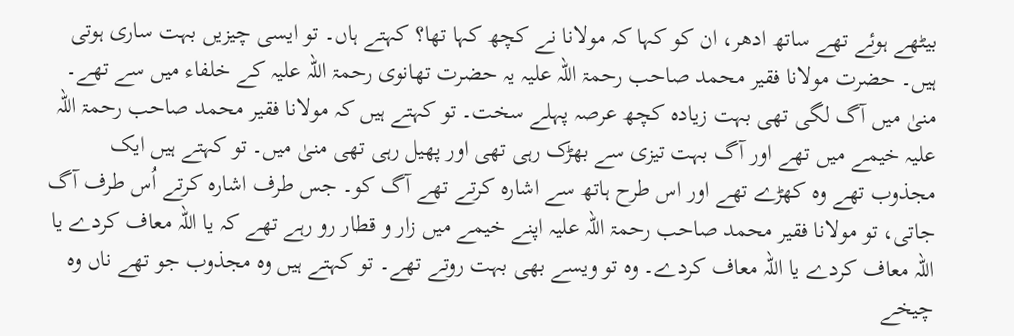بیٹھے ہوئے تھے ساتھ ادھر، ان کو کہا کہ مولانا نے کچھ کہا تھا؟ کہتے ہاں۔ تو ایسی چیزیں بہت ساری ہوتی ہیں۔ حضرت مولانا فقیر محمد صاحب رحمۃ اللہ علیہ یہ حضرت تھانوی رحمۃ اللہ علیہ کے خلفاء میں سے تھے۔ منیٰ میں آگ لگی تھی بہت زیادہ کچھ عرصہ پہلے سخت۔ تو کہتے ہیں کہ مولانا فقیر محمد صاحب رحمۃ اللہ علیہ خیمے میں تھے اور آگ بہت تیزی سے بھڑک رہی تھی اور پھیل رہی تھی منیٰ میں۔ تو کہتے ہیں ایک مجذوب تھے وہ کھڑے تھے اور اس طرح ہاتھ سے اشارہ کرتے تھے آگ کو۔ جس طرف اشارہ کرتے اُس طرف آگ جاتی، تو مولانا فقیر محمد صاحب رحمۃ اللہ علیہ اپنے خیمے میں زار و قطار رو رہے تھے کہ یا اللہ معاف کردے یا اللہ معاف کردے یا اللہ معاف کردے۔ وہ تو ویسے بھی بہت روتے تھے۔ تو کہتے ہیں وہ مجذوب جو تھے ناں وہ چیخے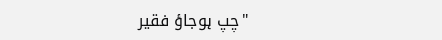"چپ ہوجاؤ فقیر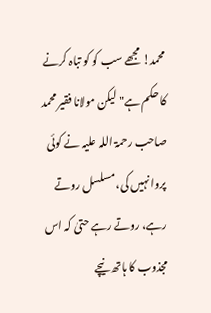محمد! مجھے سب کو کو تباہ کرنے کا حکم ہے" لیکن مولانا فقیر محمد صاحب رحمۃ اللہ علیہ نے کوئی پروا نہیں کی، مسلسل روتے رہے، روتے رہے حتیٰ کہ اس مجذوب کا ہاتھ نیچے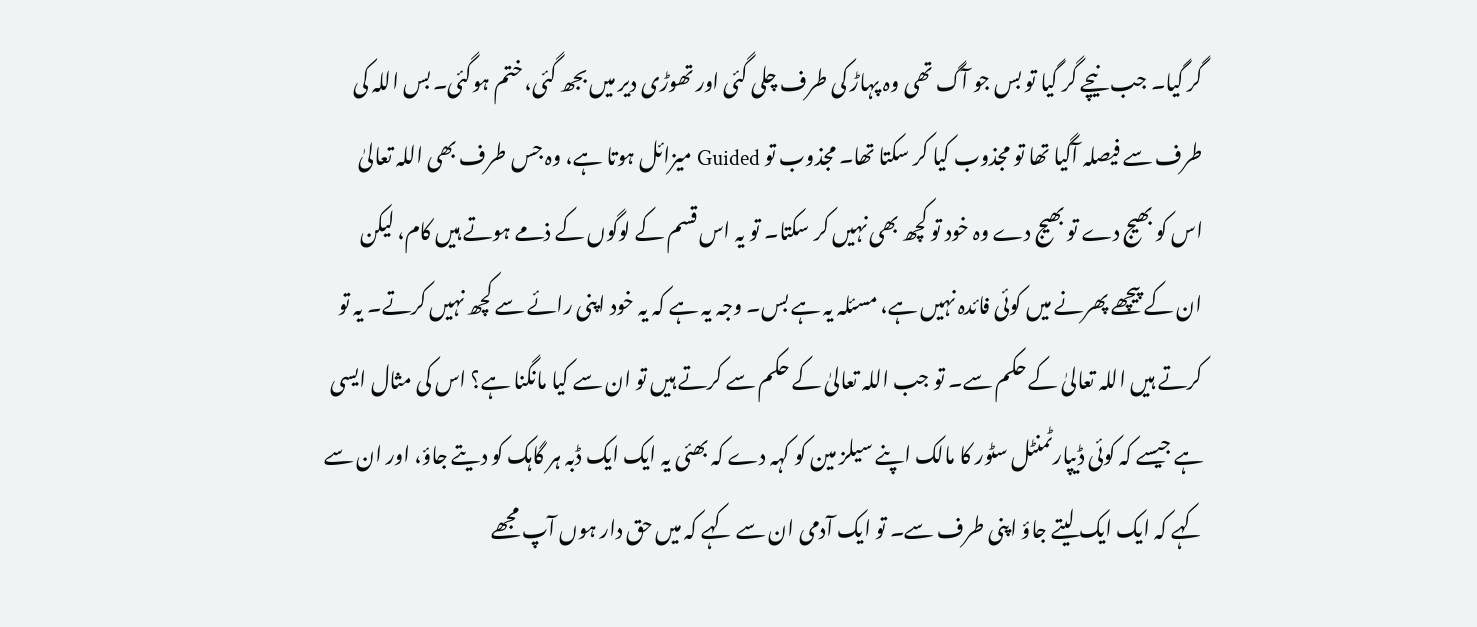گر گیا۔ جب نیچے گر گیا تو بس جو آگ تھی وہ پہاڑ کی طرف چلی گئی اور تھوڑی دیر میں بجھ گئی، ختم ہوگئی۔ بس اللہ کی طرف سے فیصلہ آگیا تھا تو مجذوب کیا کر سکتا تھا۔ مجذوب تو Guided میزائل ہوتا ہے، وہ جس طرف بھی اللہ تعالیٰ اس کو بھیج دے تو بھیج دے وہ خود تو کچھ بھی نہیں کر سکتا۔ تو یہ اس قسم کے لوگوں کے ذمے ہوتے ہیں کام، لیکن ان کے پیچھے پھرنے میں کوئی فائدہ نہیں ہے، مسئلہ یہ ہے بس۔ وجہ یہ ہے کہ یہ خود اپنی رائے سے کچھ نہیں کرتے۔ یہ تو کرتے ہیں اللہ تعالیٰ کے حکم سے۔ تو جب اللہ تعالیٰ کے حکم سے کرتے ہیں تو ان سے کیا مانگنا ہے؟ اس کی مثال ایسی ہے جیسے کہ کوئی ڈیپارٹمنٹل سٹور کا مالک اپنے سیلز مین کو کہہ دے کہ بھئی یہ ایک ایک ڈبہ ہر گاہک کو دیتے جاؤ، اور ان سے کہے کہ ایک ایک لیتے جاؤ اپنی طرف سے۔ تو ایک آدمی ان سے کہے کہ میں حق دار ہوں آپ مجھے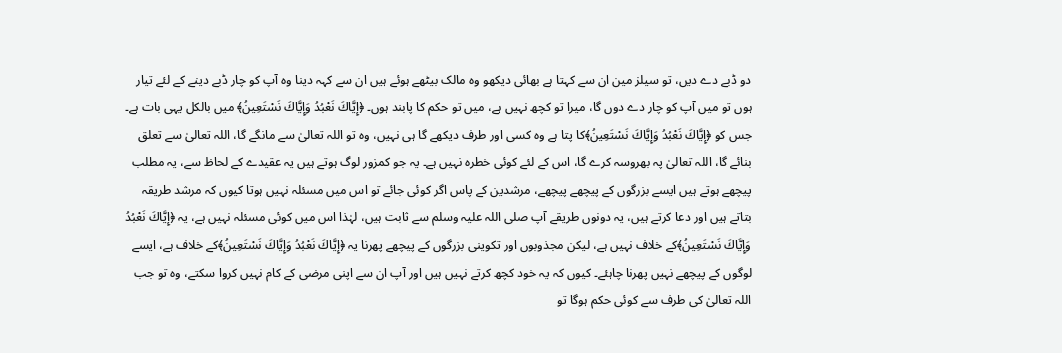دو ڈبے دے دیں، تو سیلز مین ان سے کہتا ہے بھائی دیکھو وہ مالک بیٹھے ہوئے ہیں ان سے کہہ دینا وہ آپ کو چار ڈبے دینے کے لئے تیار ہوں تو میں آپ کو چار دے دوں گا، میرا تو کچھ نہیں ہے، میں تو حکم کا پابند ہوں۔ ﴿إِيَّاكَ نَعْبُدُ وَإِيَّاكَ نَسْتَعِينُ﴾ میں بالکل یہی بات ہے۔ جس کو ﴿إِيَّاكَ نَعْبُدُ وَإِيَّاكَ نَسْتَعِينُ﴾کا پتا ہے وہ کسی اور طرف دیکھے گا ہی نہیں، وہ تو اللہ تعالیٰ سے مانگے گا، اللہ تعالیٰ سے تعلق بنائے گا، اللہ تعالیٰ پہ بھروسہ کرے گا، اس کے لئے کوئی خطرہ نہیں ہے۔ یہ جو کمزور لوگ ہوتے ہیں یہ عقیدے کے لحاظ سے، یہ مطلب پیچھے ہوتے ہیں ایسے بزرگوں کے پیچھے پیچھے، مرشدین کے پاس اگر کوئی جائے تو اس میں مسئلہ نہیں ہوتا کیوں کہ مرشد طریقہ بتاتے ہیں اور دعا کرتے ہیں، یہ دونوں طریقے آپ صلی اللہ علیہ وسلم سے ثابت ہیں، لہٰذا اس میں کوئی مسئلہ نہیں ہے، یہ ﴿إِيَّاكَ نَعْبُدُ وَإِيَّاكَ نَسْتَعِينُ﴾کے خلاف نہیں ہے، لیکن مجذوبوں اور تکوینی بزرگوں کے پیچھے پھرنا یہ ﴿إِيَّاكَ نَعْبُدُ وَإِيَّاكَ نَسْتَعِينُ﴾کے خلاف ہے، ایسے لوگوں کے پیچھے نہیں پھرنا چاہئے۔ کیوں کہ یہ خود کچھ کرتے نہیں ہیں اور آپ ان سے اپنی مرضی کے کام نہیں کروا سکتے، وہ تو جب اللہ تعالیٰ کی طرف سے کوئی حکم ہوگا تو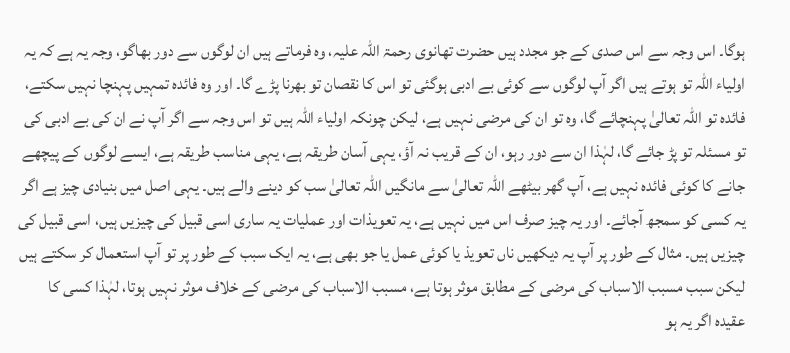ہوگا۔ اس وجہ سے اس صدی کے جو مجدد ہیں حضرت تھانوی رحمۃ اللہ علیہ، وہ فرماتے ہیں ان لوگوں سے دور بھاگو، وجہ یہ ہے کہ یہ اولیاء اللہ تو ہوتے ہیں اگر آپ لوگوں سے کوئی بے ادبی ہوگئی تو اس کا نقصان تو بھرنا پڑے گا۔ اور وہ فائدہ تمہیں پہنچا نہیں سکتے، فائدہ تو اللہ تعالیٰ پہنچائے گا، وہ تو ان کی مرضی نہیں ہے، لیکن چونکہ اولیاء اللہ ہیں تو اس وجہ سے اگر آپ نے ان کی بے ادبی کی تو مسئلہ تو پڑ جائے گا، لہٰذا ان سے دور رہو، ان کے قریب نہ آؤ، یہی آسان طریقہ ہے، یہی مناسب طریقہ ہے، ایسے لوگوں کے پیچھے جانے کا کوئی فائدہ نہیں ہے، آپ گھر بیٹھے اللہ تعالیٰ سے مانگیں اللہ تعالیٰ سب کو دینے والے ہیں۔ یہی اصل میں بنیادی چیز ہے اگر یہ کسی کو سمجھ آجائے۔ اور یہ چیز صرف اس میں نہیں ہے، یہ تعویذات اور عملیات یہ ساری اسی قبیل کی چیزیں ہیں، اسی قبیل کی چیزیں ہیں۔ مثال کے طور پر آپ یہ دیکھیں ناں تعویذ یا کوئی عمل یا جو بھی ہے، یہ ایک سبب کے طور پر تو آپ استعمال کر سکتے ہیں لیکن سبب مسبب الاسباب کی مرضی کے مطابق موثر ہوتا ہے، مسبب الاسباب کی مرضی کے خلاف موثر نہیں ہوتا، لہٰذا کسی کا عقیدہ اگر یہ ہو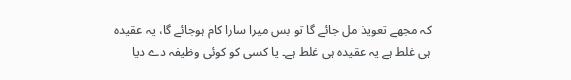کہ مجھے تعویذ مل جائے گا تو بس میرا سارا کام ہوجائے گا، یہ عقیدہ ہی غلط ہے یہ عقیدہ ہی غلط ہے۔ یا کسی کو کوئی وظیفہ دے دیا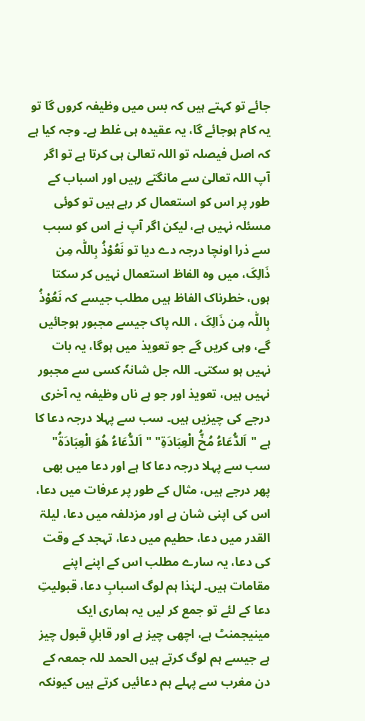جائے تو کہتے ہیں کہ بس میں وظیفہ کروں گا تو یہ کام ہوجائے گا، یہ عقیدہ ہی غلط ہے۔ وجہ کیا ہے کہ اصل فیصلہ تو اللہ تعالیٰ ہی کرتا ہے تو اگر آپ اللہ تعالیٰ سے مانگتے رہیں اور اسباب کے طور پر اس کو استعمال کر رہے ہیں تو کوئی مسئلہ نہیں ہے، لیکن اگر آپ نے اس کو سبب سے ذرا اونچا درجہ دے دیا تو نَعُوْذُ بِاللّٰہ مِن ذَالِکَ، میں وہ الفاظ استعمال نہیں کر سکتا ہوں، خطرناک الفاظ ہیں مطلب جیسے کہ نَعُوْذُ بِاللّٰہ مِن ذَالِکَ ، اللہ پاک جیسے مجبور ہوجائیں گے، وہی کریں گے جو تعویذ میں ہوگا، یہ بات نہیں ہو سکتی۔ اللہ جل شانہٗ کسی سے مجبور نہیں ہیں، تعویذ اور جو ہے ناں وظیفہ یہ آخری درجے کی چیزیں ہیں۔ سب سے پہلا درجہ دعا کا ہے "اَلدُّعَاءُ مُخُّ الْعِبَادَةِ" "اَلدُّعَاءُ هُوَ الْعِبَادَةُ" سب سے پہلا درجہ دعا کا ہے اور دعا میں بھی پھر درجے ہیں، مثال کے طور پر عرفات میں دعا، اس کی اپنی شان ہے اور مزدلفہ میں دعا، لیلۃ القدر میں دعا، حطیم میں دعا، تہجد کے وقت کی دعا، یہ سارے مطلب اس کے اپنے اپنے مقامات ہیں۔ لہٰذا ہم لوگ اسبابِ دعا، قبولیتِ دعا کے لئے تو جمع کر لیں یہ ہماری ایک مینیجمنٹ ہے، اچھی چیز ہے اور قابلِ قبول چیز ہے جیسے ہم لوگ کرتے ہیں الحمد للہ جمعہ کے دن مغرب سے پہلے ہم دعائیں کرتے ہیں کیونکہ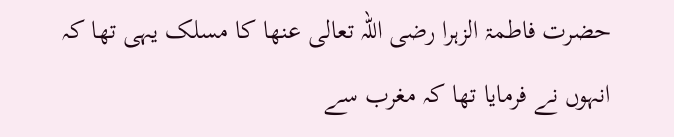حضرت فاطمۃ الزہرا رضی اللہ تعالی عنھا کا مسلک یہی تھا کہ انہوں نے فرمایا تھا کہ مغرب سے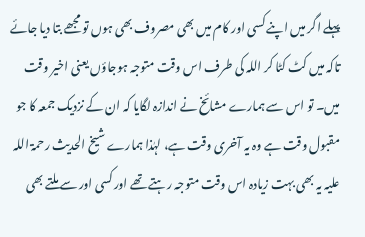پہلے اگر میں اپنے کسی اور کام میں بھی مصروف بھی ہوں تو مجھے بتا دیا جائے تاکہ میں کٹ کٹا کر اللہ کی طرف اس وقت متوجہ ہوجاؤں یعنی اخیر وقت میں۔ تو اس سے ہمارے مشائخ نے اندازہ لگایا کہ ان کے نزدیک جمعہ کا جو مقبول وقت ہے وہ یہ آخری وقت ہے، لہٰذا ہمارے شیخ الحدیث رحمۃ اللہ علیہ یہ بھی بہت زیادہ اس وقت متوجہ رہتے تھے اور کسی اور سے ملتے بھی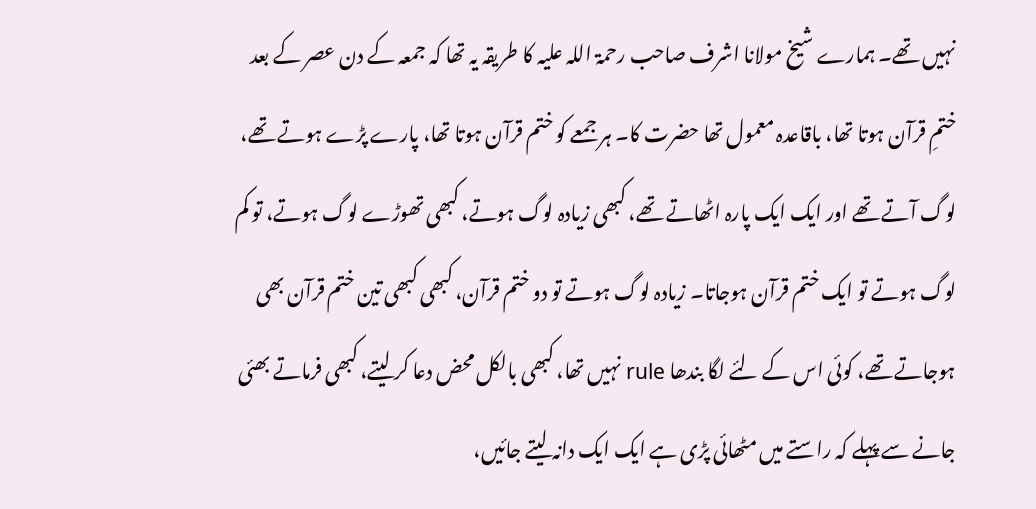نہیں تھے۔ ہمارے شیخ مولانا اشرف صاحب رحمۃ اللہ علیہ کا طریقہ یہ تھا کہ جمعہ کے دن عصر کے بعد ختمِ قرآن ہوتا تھا، باقاعدہ معمول تھا حضرت کا۔ ہر جمعے کو ختم قرآن ہوتا تھا، پارے پڑے ہوتے تھے، لوگ آتے تھے اور ایک ایک پارہ اٹھاتے تھے، کبھی زیادہ لوگ ہوتے، کبھی تھوڑے لوگ ہوتے، تو کم لوگ ہوتے تو ایک ختم قرآن ہوجاتا۔ زیادہ لوگ ہوتے تو دو ختم قرآن، کبھی کبھی تین ختم قرآن بھی ہوجاتے تھے، کوئی اس کے لئے لگا بندھا rule نہیں تھا، کبھی بالکل محض دعا کر لیتے، کبھی فرماتے بھئی جانے سے پہلے کہ راستے میں مٹھائی پڑی ہے ایک ایک دانہ لیتے جائیں،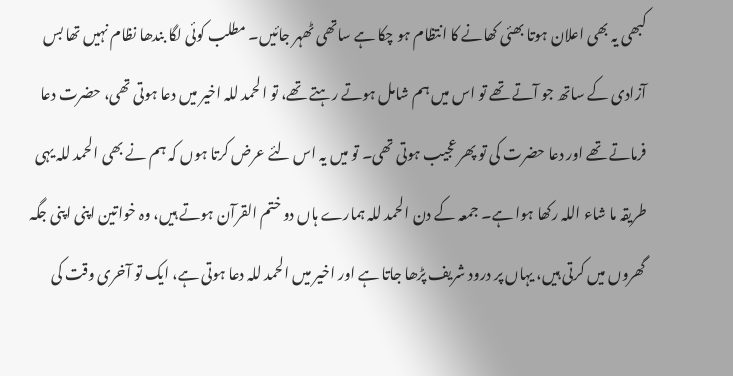کبھی یہ بھی اعلان ہوتا بھئی کھانے کا انتظام ہو چکا ہے ساتھی ٹھہر جائیں۔ مطلب کوئی لگا بندھا نظام نہیں تھا بس آزادی کے ساتھ جو آتے تھے تو اس میں ہم شامل ہوتے رہتے تھے، تو الحمد للہ اخیر میں دعا ہوتی تھی، حضرت دعا فرماتے تھے اور دعا حضرت کی تو پھر عجیب ہوتی تھی۔ تو میں یہ اس لئے عرض کرتا ہوں کہ ہم نے بھی الحمد للہ یہی طریقہ ما شاء اللہ رکھا ہوا ہے۔ جمعہ کے دن الحمد للہ ہمارے ہاں دو ختم القرآن ہوتے ہیں، وہ خواتین اپنی اپنی جگہ گھروں میں کرتی ہیں، یہاں پر درود شریف پڑھا جاتا ہے اور اخیر میں الحمد للہ دعا ہوتی ہے، ایک تو آخری وقت کی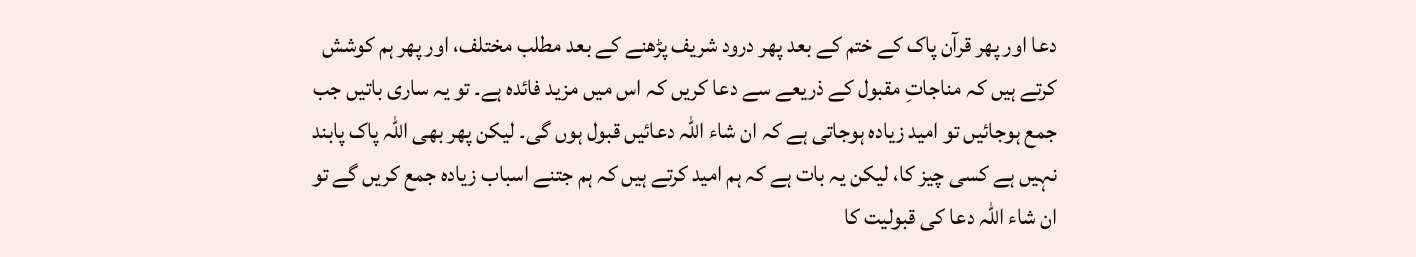دعا اور پھر قرآن پاک کے ختم کے بعد پھر درود شریف پڑھنے کے بعد مطلب مختلف، اور پھر ہم کوشش کرتے ہیں کہ مناجاتِ مقبول کے ذریعے سے دعا کریں کہ اس میں مزید فائدہ ہے۔ تو یہ ساری باتیں جب جمع ہوجائیں تو امید زیادہ ہوجاتی ہے کہ ان شاء اللہ دعائیں قبول ہوں گی۔ لیکن پھر بھی اللہ پاک پابند نہیں ہے کسی چیز کا، لیکن یہ بات ہے کہ ہم امید کرتے ہیں کہ ہم جتنے اسباب زیادہ جمع کریں گے تو ان شاء اللہ دعا کی قبولیت کا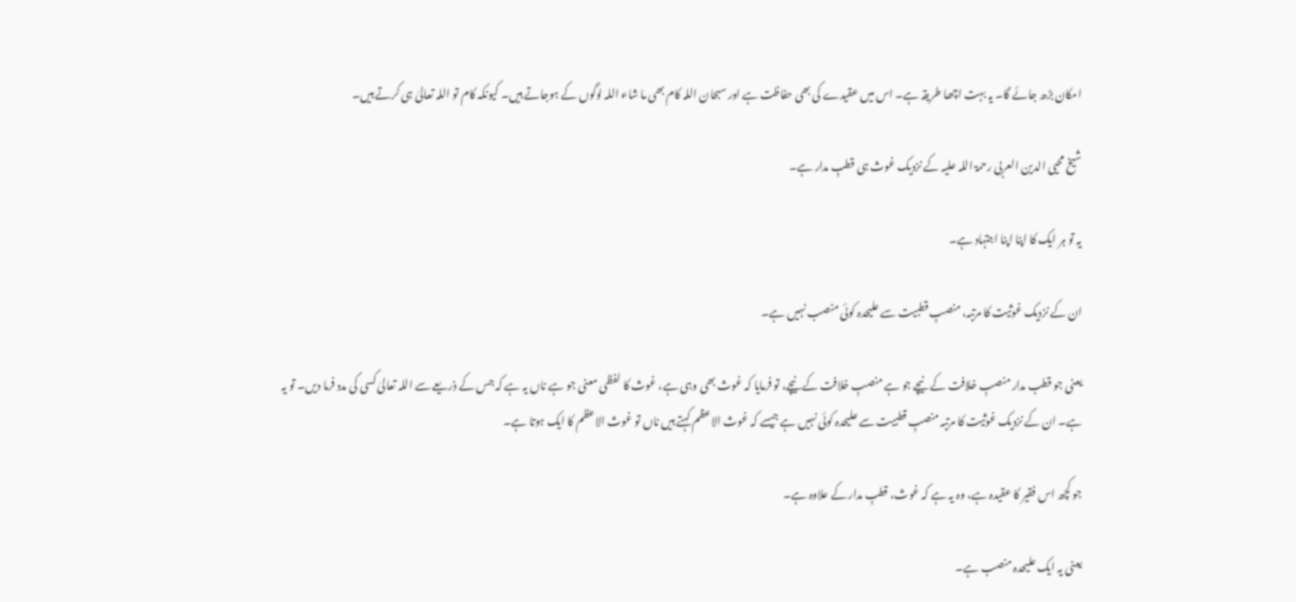امکان بڑھ جائے گا۔ یہ بہت اچھا طریقہ ہے۔ اس میں عقیدے کی بھی حفاظت ہے اور سبحان اللہ کام بھی ما شاء اللہ لوگوں کے ہوجاتے ہیں۔ کیونکہ کام تو اللہ تعالیٰ ہی کرتے ہیں۔

شیخ محیی الدین العربی رحمۃ اللہ علیہ کے نزدیک غوث ہی قطبِ مدار ہے۔

یہ تو ہر ایک کا اپنا اپنا اجتہاد ہے۔

ان کے نزدیک غوثیت کا مرتبہ، منصبِ قطبیت سے علیحدہ کوئی منصب نہیں ہے۔

یعنی جو قطب مدار منصبِ خلافت کے نیچے جو ہے منصبِ خلافت کے نیچے، تو فرمایا کہ غوث بھی وہی ہے، غوث کا لفظی معنی جو ہے ناں یہ ہے کہ جس کے ذریعے سے اللہ تعالیٰ کسی کی مدد فرما دیں۔ تو یہ ہے۔ ان کے نزدیک غوثیت کا مرتبہ منصبِ قطبیت سے علیحدہ کوئی نہیں ہے جیسے کہ غوث الاعظم کہتے ہیں ناں تو غوث الاعظم کا ایک ہوتا ہے۔

جو کچھ اس فقیر کا عقیدہ ہے، وہ یہ ہے کہ غوث، قطبِ مدار کے علاوہ ہے۔

یعنی یہ ایک علیحدہ منصب ہے۔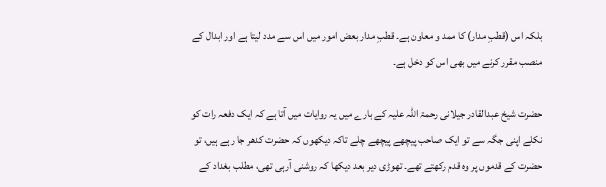بلکہ اس (قطبِ مدار) کا ممد و معاون ہے۔ قطبِ مدار بعض امور میں اس سے مدد لیتا ہے اور ابدال کے منصب مقرر کرنے میں بھی اس کو دخل ہے۔

حضرت شیخ عبدالقادر جیلانی رحمۃ اللہ علیہ کے بارے میں یہ روایات میں آتا ہے کہ ایک دفعہ رات کو نکلے اپنی جگہ سے تو ایک صاحب پیچھے پیچھے چلے تاکہ دیکھوں کہ حضرت کدھر جا رہے ہیں، تو حضرت کے قدموں پر وہ قدم رکھتے تھے۔ تھوڑی دیر بعد دیکھا کہ روشنی آرہی تھی، مطلب بغداد کے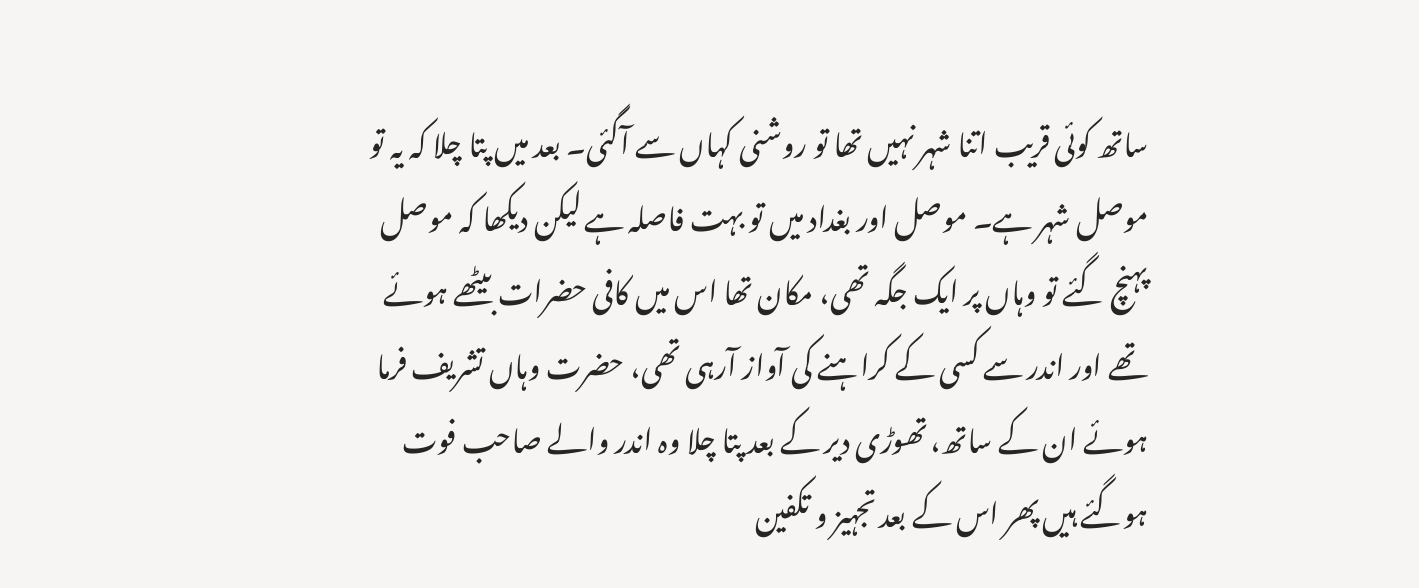ساتھ کوئی قریب اتنا شہر نہیں تھا تو روشنی کہاں سے آگئی۔ بعد میں پتا چلا کہ یہ تو موصل شہر ہے۔ موصل اور بغداد میں تو بہت فاصلہ ہے لیکن دیکھا کہ موصل پہنچ گئے تو وہاں پر ایک جگہ تھی، مکان تھا اس میں کافی حضرات بیٹھے ہوئے تھے اور اندر سے کسی کے کراہنے کی آواز آرہی تھی، حضرت وہاں تشریف فرما ہوئے ان کے ساتھ، تھوڑی دیر کے بعد پتا چلا وہ اندر والے صاحب فوت ہوگئے ہیں پھر اس کے بعد تجہیز و تکفین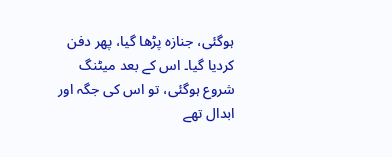ہوگئی، جنازہ پڑھا گیا، پھر دفن کردیا گیا۔ اس کے بعد میٹنگ شروع ہوگئی، تو اس کی جگہ اور ابدال تھے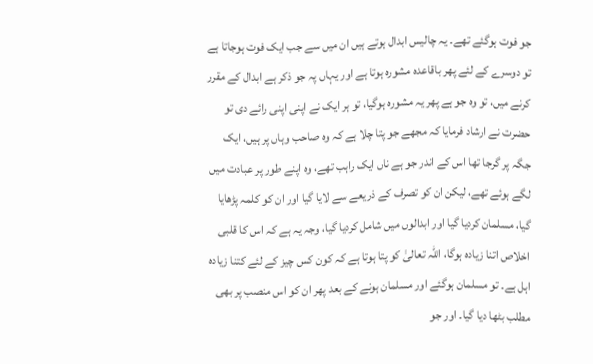جو فوت ہوگئے تھے۔ یہ چالیس ابدال ہوتے ہیں ان میں سے جب ایک فوت ہوجاتا ہے تو دوسرے کے لئے پھر باقاعدہ مشورہ ہوتا ہے اور یہاں پہ جو ذکر ہے ابدال کے مقرر کرنے میں، تو وہ جو ہے پھر یہ مشورہ ہوگیا، تو ہر ایک نے اپنی اپنی رائے دی تو حضرت نے ارشاد فرمایا کہ مجھے جو پتا چلا ہے کہ وہ صاحب وہاں پر ہیں، ایک جگہ پر گرجا تھا اس کے اندر جو ہے ناں ایک راہب تھے، وہ اپنے طور پر عبادت میں لگے ہوئے تھے، لیکن ان کو تصرف کے ذریعے سے لایا گیا اور ان کو کلمہ پڑھایا گیا، مسلمان کردیا گیا اور ابدالوں میں شامل کردیا گیا، وجہ یہ ہے کہ اس کا قلبی اخلاص اتنا زیادہ ہوگا، اللہ تعالیٰ کو پتا ہوتا ہے کہ کون کس چیز کے لئے کتنا زیادہ اہل ہے۔ تو مسلمان ہوگئے اور مسلمان ہونے کے بعد پھر ان کو اس منصب پر بھی مطلب بٹھا دیا گیا۔ اور جو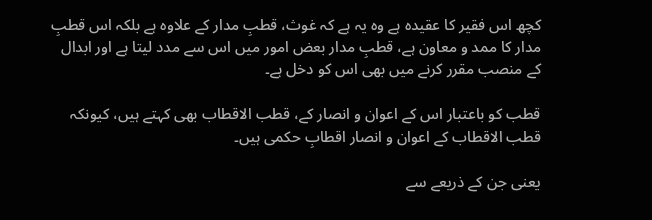کچھ اس فقیر کا عقیدہ ہے وہ یہ ہے کہ غوث، قطبِ مدار کے علاوہ ہے بلکہ اس قطبِ مدار کا ممد و معاون ہے، قطبِ مدار بعض امور میں اس سے مدد لیتا ہے اور ابدال کے منصب مقرر کرنے میں بھی اس کو دخل ہے۔

قطب کو باعتبار اس کے اعوان و انصار کے، قطب الاقطاب بھی کہتے ہیں، کیونکہ قطب الاقطاب کے اعوان و انصار اقطابِ حکمی ہیں۔

یعنی جن کے ذریعے سے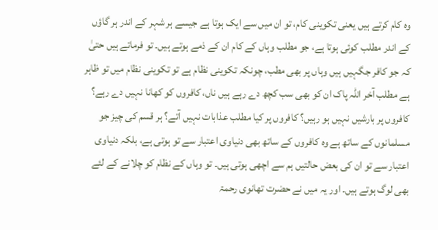وہ کام کرتے ہیں یعنی تکوینی کام، تو ان میں سے ایک ہوتا ہے جیسے ہر شہر کے اندر ہر گاؤں کے اندر مطلب کوئی ہوتا ہے، جو مطلب وہاں کے کام ان کے ذمے ہوتے ہیں۔ تو فرماتے ہیں حتیٰ کہ جو کافر جگہیں ہیں وہاں پر بھی مطب، چونکہ تکوینی نظام ہے تو تکوینی نظام میں تو ظاہر ہے مطلب آخر اللہ پاک ان کو بھی سب کچھ دے رہے ہیں ناں، کافروں کو کھانا نہیں دے رہے؟ کافروں پر بارشیں نہیں ہو رہیں؟ کافروں پر کیا مطلب عذابات نہیں آتے؟ ہر قسم کی چیز جو مسلمانوں کے ساتھ ہے وہ کافروں کے ساتھ بھی دنیاوی اعتبار سے تو ہوتی ہے، بلکہ دنیاوی اعتبار سے تو ان کی بعض حالتیں ہم سے اچھی ہوتی ہیں۔ تو وہاں کے نظام کو چلانے کے لئے بھی لوگ ہوتے ہیں۔ اور یہ میں نے حضرت تھانوی رحمۃ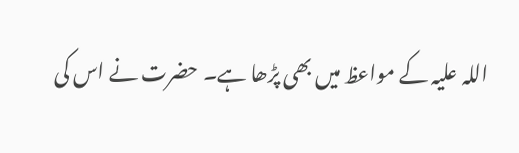اللہ علیہ کے مواعظ میں بھی پڑھا ہے۔ حضرت نے اس کی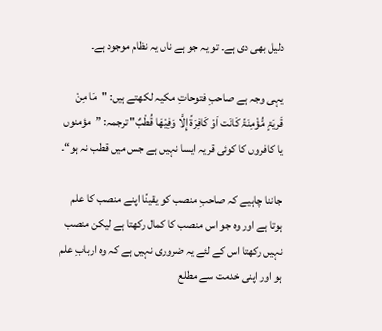دلیل بھی دی ہے۔ تو یہ جو ہے ناں یہ نظام موجود ہے۔

یہی وجہ ہے صاحبِ فتوحاتِ مکیہ لکھتے ہیں: "مَا مِنْ قَریَۃٍ مُّؤْمِنَۃً کَانَت اَوْ کَافِرَۃً إِلَّا وَفِیْھَا قُطْبٌ" ترجمہ: ”مؤمنوں یا کافروں کا کوئی قریہ ایسا نہیں ہے جس میں قطب نہ ہو“۔

جاننا چاہیے کہ صاحبِ منصب کو یقینًا اپنے منصب کا علم ہوتا ہے اور وہ جو اس منصب کا کمال رکھتا ہے لیکن منصب نہیں رکھتا اس کے لئے یہ ضروری نہیں ہے کہ وہ اربابِ علم ہو اور اپنی خدمت سے مطلع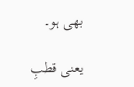بھی ہو۔

یعنی قطبِ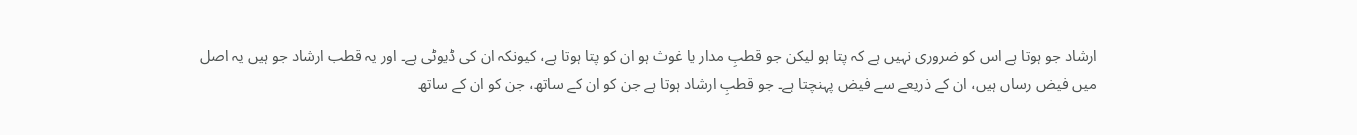ارشاد جو ہوتا ہے اس کو ضروری نہیں ہے کہ پتا ہو لیکن جو قطبِ مدار یا غوث ہو ان کو پتا ہوتا ہے، کیونکہ ان کی ڈیوٹی ہے۔ اور یہ قطب ارشاد جو ہیں یہ اصل میں فیض رساں ہیں، ان کے ذریعے سے فیض پہنچتا ہے۔ جو قطبِ ارشاد ہوتا ہے جن کو ان کے ساتھ، جن کو ان کے ساتھ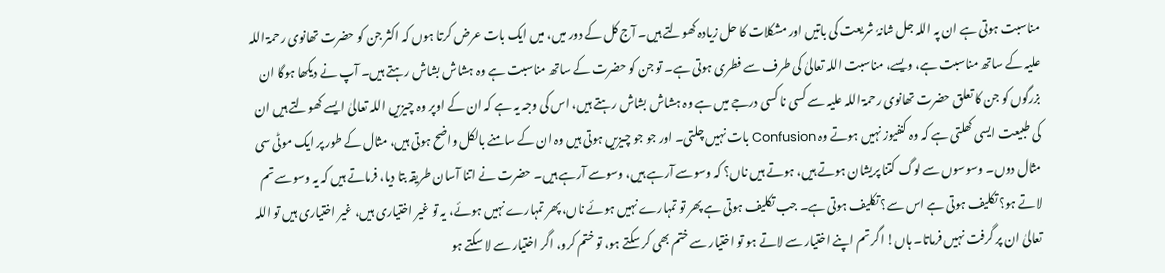مناسبت ہوتی ہے ان پہ اللہ جل شانہٗ شریعت کی باتیں اور مشکلات کا حل زیادہ کھولتے ہیں۔ آج کل کے دور میں، میں ایک بات عرض کرتا ہوں کہ اکثر جن کو حضرت تھانوی رحمۃ اللہ علیہ کے ساتھ مناسبت ہے، ویسے، مناسبت اللہ تعالیٰ کی طرف سے فطری ہوتی ہے۔ تو جن کو حضرت کے ساتھ مناسبت ہے وہ ہشاش بشاش رہتے ہیں۔ آپ نے دیکھا ہوگا ان بزرگوں کو جن کا تعلق حضرت تھانوی رحمۃ اللہ علیہ سے کسی نا کسی درجے میں ہے وہ ہشاش بشاش رہتے ہیں، اس کی وجہ یہ ہے کہ ان کے اوپر وہ چیزیں اللہ تعالیٰ ایسے کھولتے ہیں ان کی طبیعت ایسی کھلتی ہے کہ وہ کنفیوز نہیں ہوتے وہ Confusion بات نہیں چلتی۔ اور جو جو چیزیں ہوتی ہیں وہ ان کے سامنے بالکل واضح ہوتی ہیں، مثال کے طور پر ایک موٹی سی مثال دوں۔ وسوسوں سے لوگ کتنا پریشان ہوتے ہیں، ہوتے ہیں ناں؟ کہ وسوسے آرہے ہیں، وسوسے آرہے ہیں۔ حضرت نے اتنا آسان طریقہ بتا دیا، فرماتے ہیں کہ یہ وسوسے تم لاتے ہو؟ تکلیف ہوتی ہے اس سے؟ تکلیف ہوتی ہے۔ جب تکلیف ہوتی ہے پھر تو تمہارے نہیں ہوئے ناں، پھر تمہارے نہیں ہوئے، یہ تو غیر اختیاری ہیں، غیر اختیاری ہیں تو اللہ تعالیٰ ان پر گرفت نہیں فرماتا۔ ہاں! اگر تم اپنے اختیار سے لاتے ہو تو اختیار سے ختم بھی کر سکتے ہو، تو ختم کرو، اگر اختیار سے لا سکتے ہو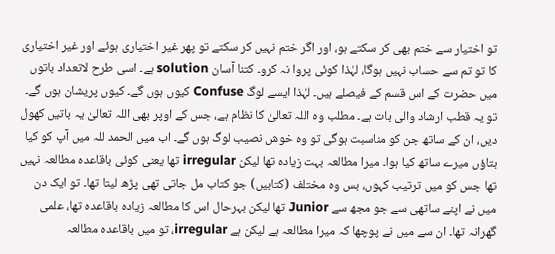تو اختیار سے ختم بھی کر سکتے ہو، اور اگر ختم نہیں کر سکتے تو پھر غیر اختیاری ہوئے اور غیر اختیاری کا تو تم سے حساب نہیں ہوگا، لہٰذا کوئی پروا نہ کرو۔ کتنا آسان solution ہے۔ اسی طرح لاتعداد باتوں میں حضرت کے اس قسم کے فیصلے ہیں۔ لہٰذا ایسے لوگ Confuse کیوں ہوں گے۔ کیوں پریشان ہوں گے۔ تو یہ قطب ارشاد والی بات ہے۔ مطلب وہ اللہ تعالیٰ کا نظام ہے، جس کے اوپر بھی اللہ تعالیٰ یہ باتیں کھول دیں، ان کے ساتھ جن کو مناسبت ہوگی تو وہ خوش نصیب لوگ ہوں گے۔ اب میں الحمد للہ میں آپ کو کیا بتاؤں میرے ساتھ کیا ہوا۔ میرا مطالعہ بہت زیادہ تھا لیکن irregular تھا یعنی کوئی باقاعدہ مطالعہ نہیں تھا جس کو میں ترتیب کہوں، بس وہ مختلف (کتابیں) جو کتاب مل جاتی تھی پڑھ لیتا تھا۔ تو ایک دن میں نے اپنے ساتھی سے جو مجھ سے Junior تھا لیکن بہرحال اس کا مطالعہ زیادہ باقاعدہ تھا، علمی گھرانہ تھا۔ ان سے میں نے پوچھا کہ میرا مطالعہ ہے لیکن ہے irregular، تو میں باقاعدہ مطالعہ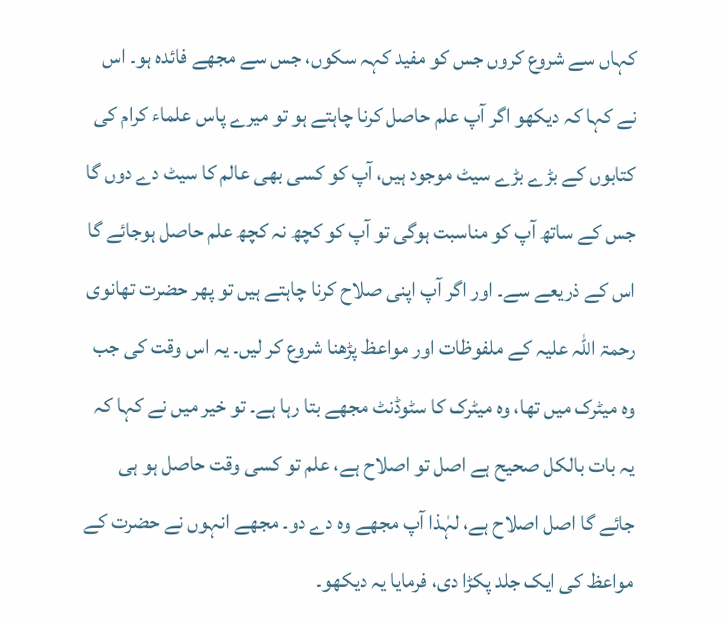کہاں سے شروع کروں جس کو مفید کہہ سکوں، جس سے مجھے فائدہ ہو۔ اس نے کہا کہ دیکھو اگر آپ علم حاصل کرنا چاہتے ہو تو میرے پاس علماء کرام کی کتابوں کے بڑے بڑے سیٹ موجود ہیں، آپ کو کسی بھی عالم کا سیٹ دے دوں گا جس کے ساتھ آپ کو مناسبت ہوگی تو آپ کو کچھ نہ کچھ علم حاصل ہوجائے گا اس کے ذریعے سے۔ اور اگر آپ اپنی صلاح کرنا چاہتے ہیں تو پھر حضرت تھانوی رحمۃ اللہ علیہ کے ملفوظات اور مواعظ پڑھنا شروع کر لیں۔ یہ اس وقت کی جب وہ میٹرک میں تھا، وہ میٹرک کا سٹوڈنٹ مجھے بتا رہا ہے۔ تو خیر میں نے کہا کہ یہ بات بالکل صحیح ہے اصل تو اصلاح ہے، علم تو کسی وقت حاصل ہو ہی جائے گا اصل اصلاح ہے، لہٰذا آپ مجھے وہ دے دو۔ مجھے انہوں نے حضرت کے مواعظ کی ایک جلد پکڑا دی، فرمایا یہ دیکھو۔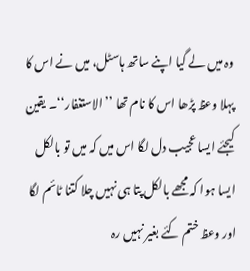وہ میں لے گیا اپنے ساتھ ہاسٹل، میں نے اس کا پہلا وعظ پڑھا اس کا نام تھا ’’الاستغفار‘‘۔ یقین کیجئے ایسا عجیب دل لگا اس میں کہ میں تو بالکل ایسا ہوا کہ مجھے بالکل پتا ہی نہیں چلا کتنا ٹائم لگا اور وعظ ختم کئے بغیر نہیں رہ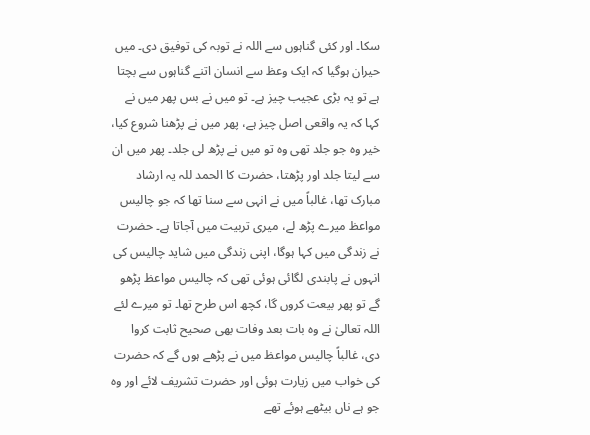سکا۔ اور کئی گناہوں سے اللہ نے توبہ کی توفیق دی۔ میں حیران ہوگیا کہ ایک وعظ سے انسان اتنے گناہوں سے بچتا ہے تو یہ بڑی عجیب چیز ہے۔ تو میں نے بس پھر میں نے کہا کہ یہ واقعی اصل چیز ہے، پھر میں نے پڑھنا شروع کیا، خیر وہ جو جلد تھی وہ تو میں نے پڑھ لی جلد۔ پھر میں ان سے لیتا جلد اور پڑھتا، حضرت کا الحمد للہ یہ ارشاد مبارک تھا، غالباً میں نے انہی سے سنا تھا کہ جو چالیس مواعظ میرے پڑھ لے، میری تربیت میں آجاتا ہے۔ حضرت نے زندگی میں کہا ہوگا، اپنی زندگی میں شاید چالیس کی انہوں نے پابندی لگائی ہوئی تھی کہ چالیس مواعظ پڑھو گے تو پھر بیعت کروں گا، کچھ اس طرح تھا۔ تو میرے لئے اللہ تعالیٰ نے وہ بات بعد وفات بھی صحیح ثابت کروا دی، غالباً چالیس مواعظ میں نے پڑھے ہوں گے کہ حضرت کی خواب میں زیارت ہوئی اور حضرت تشریف لائے اور وہ جو ہے ناں بیٹھے ہوئے تھے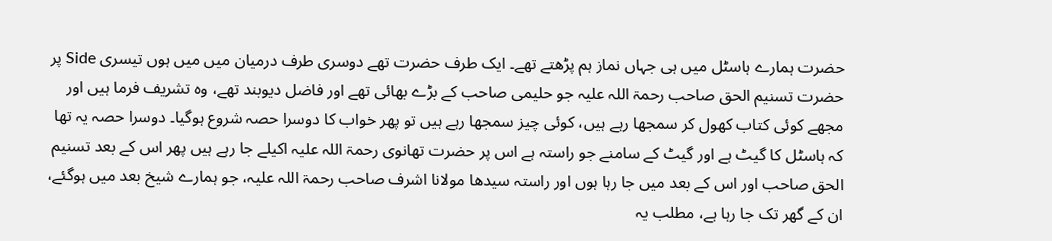حضرت ہمارے ہاسٹل میں ہی جہاں نماز ہم پڑھتے تھے۔ ایک طرف حضرت تھے دوسری طرف درمیان میں میں ہوں تیسری Side پر حضرت تسنیم الحق صاحب رحمۃ اللہ علیہ جو حلیمی صاحب کے بڑے بھائی تھے اور فاضل دیوبند تھے، وہ تشریف فرما ہیں اور مجھے کوئی کتاب کھول کر سمجھا رہے ہیں، کوئی چیز سمجھا رہے ہیں تو پھر خواب کا دوسرا حصہ شروع ہوگیا۔ دوسرا حصہ یہ تھا کہ ہاسٹل کا گیٹ ہے اور گیٹ کے سامنے جو راستہ ہے اس پر حضرت تھانوی رحمۃ اللہ علیہ اکیلے جا رہے ہیں پھر اس کے بعد تسنیم الحق صاحب اور اس کے بعد میں جا رہا ہوں اور راستہ سیدھا مولانا اشرف صاحب رحمۃ اللہ علیہ، جو ہمارے شیخ بعد میں ہوگئے، ان کے گھر تک جا رہا ہے، مطلب یہ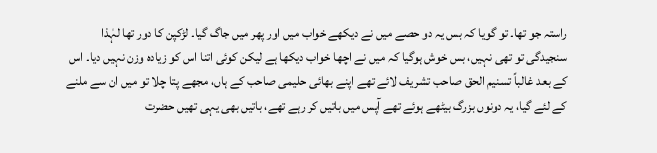راستہ جو تھا۔ تو گویا کہ بس یہ دو حصے میں نے دیکھے خواب میں اور پھر میں جاگ گیا۔ لڑکپن کا دور تھا لہٰذا سنجیدگی تو تھی نہیں، بس خوش ہوگیا کہ میں نے اچھا خواب دیکھا ہے لیکن کوئی اتنا اس کو زیادہ وزن نہیں دیا۔ اس کے بعد غالباً تسنیم الحق صاحب تشریف لائے تھے اپنے بھائی حلیمی صاحب کے ہاں، مجھے پتا چلا تو میں ان سے ملنے کے لئے گیا، یہ دونوں بزرگ بیٹھے ہوئے تھے آپس میں باتیں کر رہے تھے، باتیں بھی یہی تھیں حضرت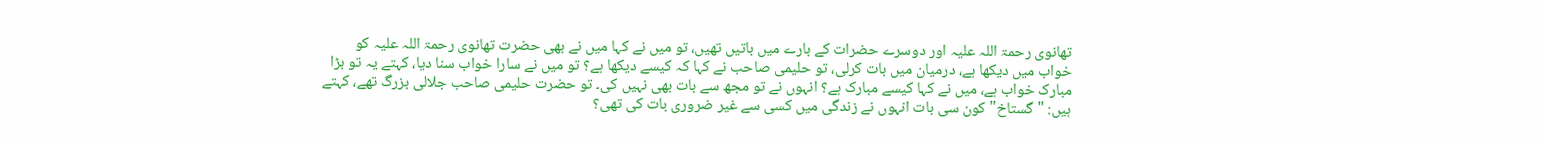تھانوی رحمۃ اللہ علیہ اور دوسرے حضرات کے بارے میں باتیں تھیں، تو میں نے کہا میں نے بھی حضرت تھانوی رحمۃ اللہ علیہ کو خواب میں دیکھا ہے، درمیان میں بات کرلی، تو حلیمی صاحب نے کہا کہ کیسے دیکھا ہے؟ تو میں نے سارا خواب سنا دیا، کہتے یہ تو بڑا مبارک خواب ہے، میں نے کہا کیسے مبارک ہے؟ انہوں نے تو مجھ سے بات بھی نہیں کی۔ تو حضرت حلیمی صاحب جلالی بزرگ تھے، کہتے ہیں: "گستاخ" کون سی بات انہوں نے زندگی میں کسی سے غیر ضروری بات کی تھی؟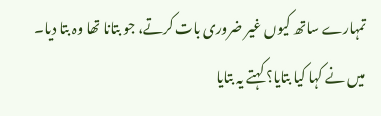تمہارے ساتھ کیوں غیر ضروری بات کرتے، جو بتانا تھا وہ بتا دیا۔ میں نے کہا کیا بتایا؟ کہتے یہ بتایا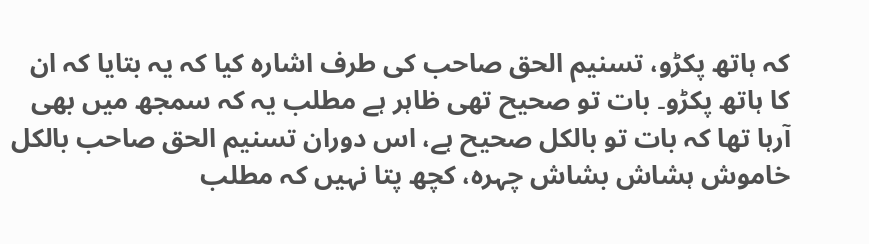کہ ہاتھ پکڑو، تسنیم الحق صاحب کی طرف اشارہ کیا کہ یہ بتایا کہ ان کا ہاتھ پکڑو۔ بات تو صحیح تھی ظاہر ہے مطلب یہ کہ سمجھ میں بھی آرہا تھا کہ بات تو بالکل صحیح ہے، اس دوران تسنیم الحق صاحب بالکل خاموش ہشاش بشاش چہرہ، کچھ پتا نہیں کہ مطلب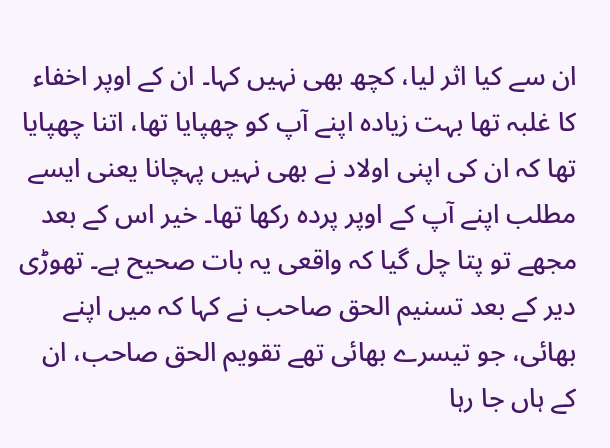ان سے کیا اثر لیا، کچھ بھی نہیں کہا۔ ان کے اوپر اخفاء کا غلبہ تھا بہت زیادہ اپنے آپ کو چھپایا تھا، اتنا چھپایا تھا کہ ان کی اپنی اولاد نے بھی نہیں پہچانا یعنی ایسے مطلب اپنے آپ کے اوپر پردہ رکھا تھا۔ خیر اس کے بعد مجھے تو پتا چل گیا کہ واقعی یہ بات صحیح ہے۔ تھوڑی دیر کے بعد تسنیم الحق صاحب نے کہا کہ میں اپنے بھائی، جو تیسرے بھائی تھے تقویم الحق صاحب، ان کے ہاں جا رہا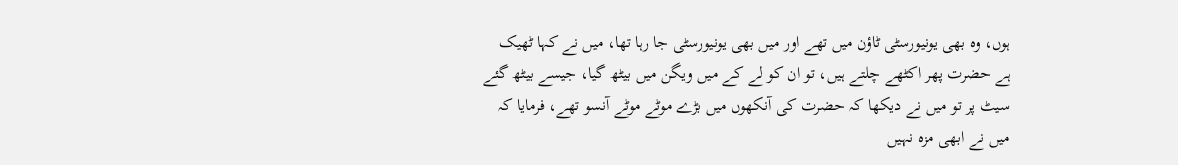ہوں، وہ بھی یونیورسٹی ٹاؤن میں تھے اور میں بھی یونیورسٹی جا رہا تھا، میں نے کہا ٹھیک ہے حضرت پھر اکٹھے چلتے ہیں، تو ان کو لے کے میں ویگن میں بیٹھ گیا، جیسے بیٹھ گئے سیٹ پر تو میں نے دیکھا کہ حضرت کی آنکھوں میں بڑے موٹے موٹے آنسو تھے، فرمایا کہ میں نے ابھی مزہ نہیں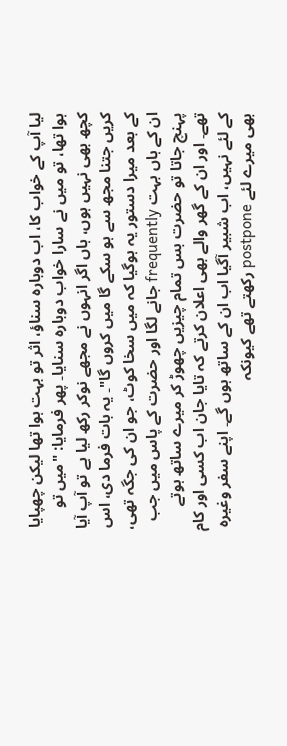لیا آپ کے خواب کا، اب دوبارہ سناؤ، اثر تو بہت ہوا تھا لیکن چھپایا ہوا تھا، تو میں نے سارا خواب دوبارہ سنایا۔ پھر فرمایا: "میں تو کچھ بھی نہیں ہوں، ہاں اگر انہوں نے مجھے نوکر رکھ لیا ہے تو آپ آیا کریں جتنا مجھ سے ہو سکے گا میں کروں گا"۔ یہ بات فرما دی، اس کے بعد میرا دستور یہ ہوگیا کہ میں سخا کوٹ، جو ان کی جگہ تھی، ان کے ہاں بہت frequently جانے لگا اور حضرت کے پاس میں جب پہنچ جاتا تو حضرت بس تمام چیزیں چھوڑ کر میرے ساتھ ہوتے تھے۔ اور ان کے گھر والے بھی اعلان کرتے کہ تایا جان اب کسی اور کام کے لئے نہیں، اب شبیر آگیا اب ان کے ساتھ ہوں گے۔ اپنے سفر وغیرہ بھی میرے لئے postpone رکھتے تھے کیونکہ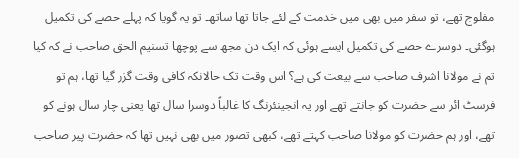مفلوج تھے، تو سفر میں بھی میں خدمت کے لئے جاتا تھا ساتھ۔ تو یہ گویا کہ پہلے حصے کی تکمیل ہوگئی۔ دوسرے حصے کی تکمیل ایسے ہوئی کہ ایک دن مجھ سے پوچھا تسنیم الحق صاحب نے کہ کیا تم نے مولانا اشرف صاحب سے بیعت کی ہے؟ اس وقت تک حالانکہ کافی وقت گزر گیا تھا، ہم تو فرسٹ ائر سے حضرت کو جانتے تھے اور یہ انجینئرنگ کا غالباً دوسرا سال تھا یعنی چار سال ہونے کو تھے، اور ہم حضرت کو مولانا صاحب کہتے تھے، کبھی تصور میں بھی نہیں تھا کہ حضرت پیر صاحب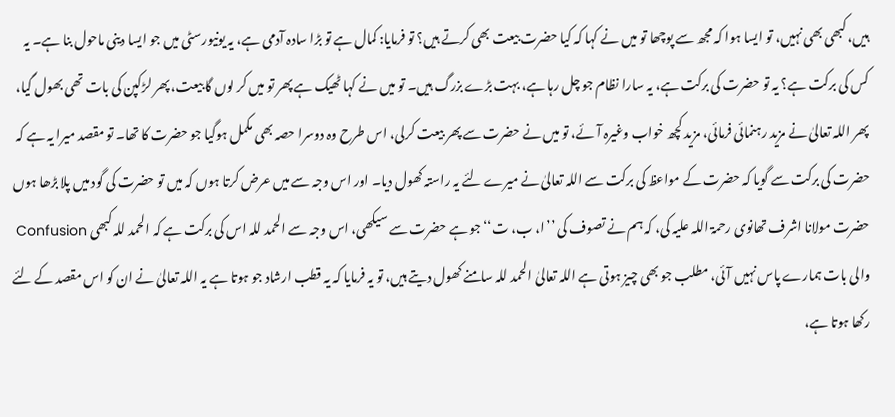ہیں، کبھی بھی نہیں، تو ایسا ہوا کہ مجھ سے پوچھا تو میں نے کہا کہ کیا حضرت بیعت بھی کرتے ہیں؟ تو فرمایا: کمال ہے تو بڑا سادہ آدمی ہے، یہ یونیورسٹی میں جو ایسا دینی ماحول بنا ہے۔ یہ کس کی برکت ہے؟ یہ تو حضرت کی برکت ہے، یہ سارا نظام جو چل رہا ہے، بہت بڑے بزرگ ہیں۔ تو میں نے کہا ٹھیک ہے پھر تو میں کر لوں گا بیعت، پھر لڑکپن کی بات تھی بھول گیا، پھر اللہ تعالیٰ نے مزید رہنمائی فرمائی، مزید کچھ خواب وغیرہ آئے، تو میں نے حضرت سے پھر بیعت کرلی، اس طرح وہ دوسرا حصہ بھی مکمل ہوگیا جو حضرت کا تھا۔ تو مقصد میرا یہ ہے کہ حضرت کی برکت سے گویا کہ حضرت کے مواعظ کی برکت سے اللہ تعالیٰ نے میرے لئے یہ راستہ کھول دیا۔ اور اس وجہ سے میں عرض کرتا ہوں کہ میں تو حضرت کی گود میں پلا بڑھا ہوں حضرت مولانا اشرف تھانوی رحمۃ اللہ علیہ کی، کہ ہم نے تصوف کی ’’ا، ب، ت‘‘ جو ہے حضرت سے سیکھی، اس وجہ سے الحمد للہ اس کی برکت ہے کہ الحمد للہ کبھی Confusion والی بات ہمارے پاس نہیں آئی، مطلب جو بھی چیز ہوتی ہے اللہ تعالیٰ الحمد للہ سامنے کھول دیتے ہیں، تو یہ فرمایا کہ یہ قطب ارشاد جو ہوتا ہے یہ اللہ تعالیٰ نے ان کو اس مقصد کے لئے رکھا ہوتا ہے،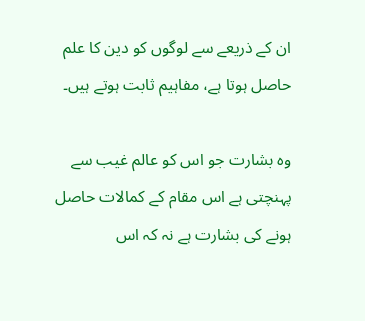ان کے ذریعے سے لوگوں کو دین کا علم حاصل ہوتا ہے، مفاہیم ثابت ہوتے ہیں۔

وہ بشارت جو اس کو عالم غیب سے پہنچتی ہے اس مقام کے کمالات حاصل ہونے کی بشارت ہے نہ کہ اس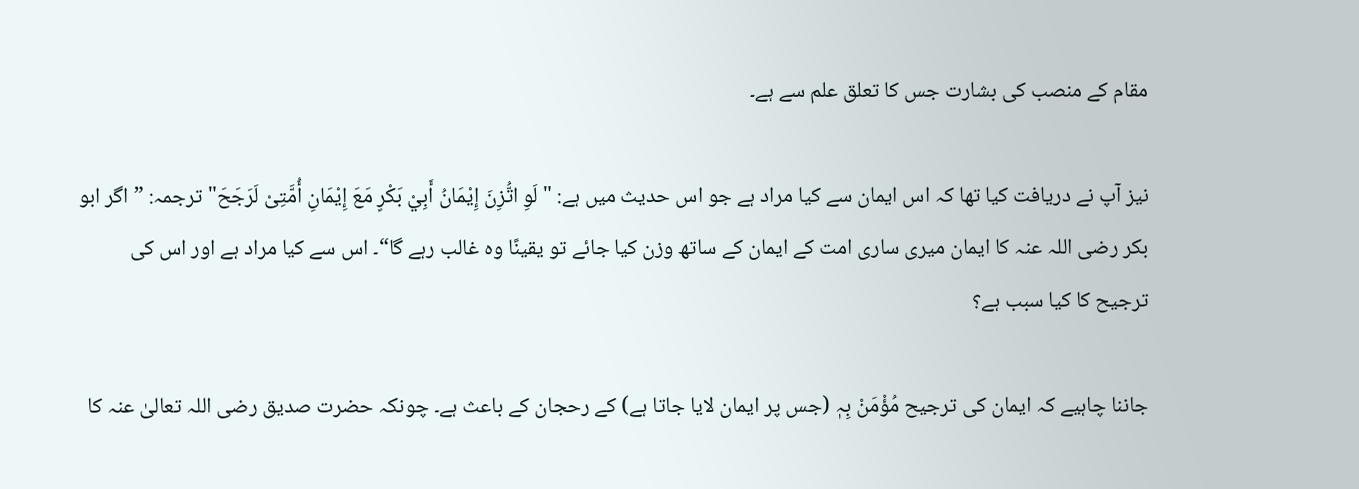مقام کے منصب کی بشارت جس کا تعلق علم سے ہے۔

نیز آپ نے دریافت کیا تھا کہ اس ایمان سے کیا مراد ہے جو اس حدیث میں ہے: "لَوِ اتُّزِنَ إِیْمَانُ أَبِيْ بَکْرٍ مَعَ إِیْمَانِ أُمَّتِیْ لَرَجَحَ" ترجمہ: ”اگر ابو بکر رضی اللہ عنہ کا ایمان میری ساری امت کے ایمان کے ساتھ وزن کیا جائے تو یقینًا وہ غالب رہے گا“۔ اس سے کیا مراد ہے اور اس کی ترجیح کا کیا سبب ہے؟

جاننا چاہیے کہ ایمان کی ترجیح مُؤْمَنْ بِہٖ (جس پر ایمان لایا جاتا ہے) کے رحجان کے باعث ہے۔ چونکہ حضرت صدیق رضی اللہ تعالیٰ عنہ کا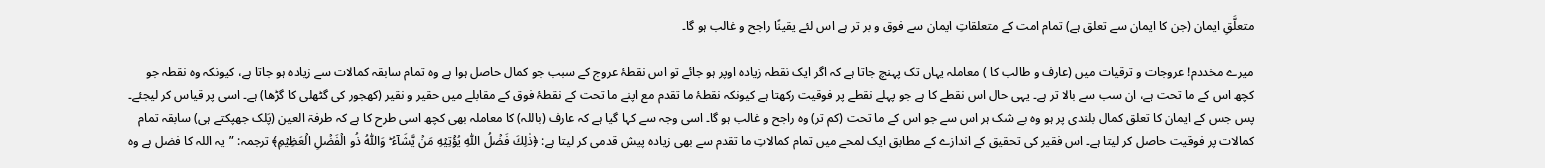متعلَّقِ ایمان (جن کا ایمان سے تعلق ہے) تمام امت کے متعلقاتِ ایمان سے فوق و بر تر ہے اس لئے یقینًا راجح و غالب ہو گا۔

میرے مخددم! عروجات و ترقیات میں (عارف و طالب کا ) معاملہ یہاں تک پہنچ جاتا ہے کہ اگر ایک نقطہ زیادہ اوپر ہو جائے تو اس نقطۂ عروج کے سبب جو کمال حاصل ہوا ہے وہ تمام سابقہ کمالات سے زیادہ ہو جاتا ہے، کیونکہ وہ نقطہ جو کچھ اس کے ما تحت ہے، ان سب سے بالا تر ہے۔ یہی حال اس نقطے کا ہے جو پہلے نقطے پر فوقیت رکھتا ہے کیونکہ نقطۂ ما تقدم مع اپنے ما تحت کے نقطۂ فوق کے مقابلے میں حقیر و نقیر (کھجور کی گٹھلی کا گڑھا) ہے۔ اسی پر قیاس کر لیجئے۔ پس جس کے ایمان کا تعلق کمال بلندی پر ہو وہ بے شک ہر اس سے جو اس کے ما تحت (کم تر) وہ راجح و غالب ہو گا۔ اسی وجہ سے کہا گیا ہے کہ عارف (باللہ) کا معاملہ بھی کچھ اسی طرح کا ہے کہ طرفۃ العین (پَلک جھپکتے ہی) سابقہ تمام کمالات پر فوقیت حاصل کر لیتا ہے۔ اس فقیر کی تحقیق کے اندازے کے مطابق ایک لمحے میں تمام کمالاتِ ما تقدم سے بھی زیادہ پیش قدمی کر لیتا ہے: ﴿ذٰلِكَ فَضۡلُ اللّٰهِ يُؤۡتِيۡهِ مَنۡ يَّشَآءُ‌ ؕ وَاللّٰهُ ذُو الۡفَضۡلِ الۡعَظِيۡمِ﴾ ترجمہ: ”یہ اللہ کا فضل ہے وہ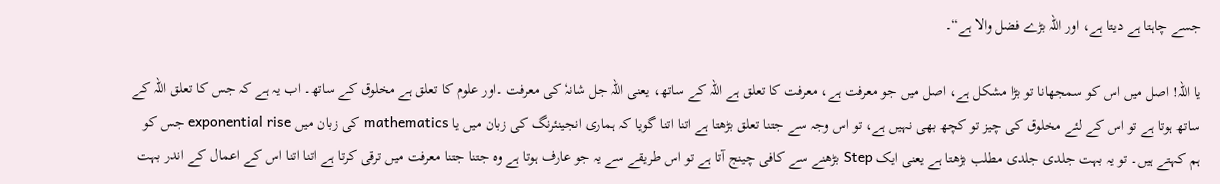جسے چاہتا ہے دیتا ہے، اور اللہ بڑے فضل والا ہے“۔

یا اللہ! اصل میں اس کو سمجھانا تو بڑا مشکل ہے، اصل میں جو معرفت ہے، معرفت کا تعلق ہے اللہ کے ساتھ، یعنی اللہ جل شانہٗ کی معرفت ۔اور علوم کا تعلق ہے مخلوق کے ساتھ۔ اب یہ ہے کہ جس کا تعلق اللہ کے ساتھ ہوتا ہے تو اس کے لئے مخلوق کی چیز تو کچھ بھی نہیں ہے، تو اس وجہ سے جتنا تعلق بڑھتا ہے اتنا اتنا گویا کہ ہماری انجینئرنگ کی زبان میں یا mathematics کی زبان میں exponential rise جس کو ہم کہتے ہیں۔ تو یہ بہت جلدی جلدی مطلب بڑھتا ہے یعنی ایک Step بڑھنے سے کافی چینج آتا ہے تو اس طریقے سے یہ جو عارف ہوتا ہے وہ جتنا جتنا معرفت میں ترقی کرتا ہے اتنا اتنا اس کے اعمال کے اندر بہت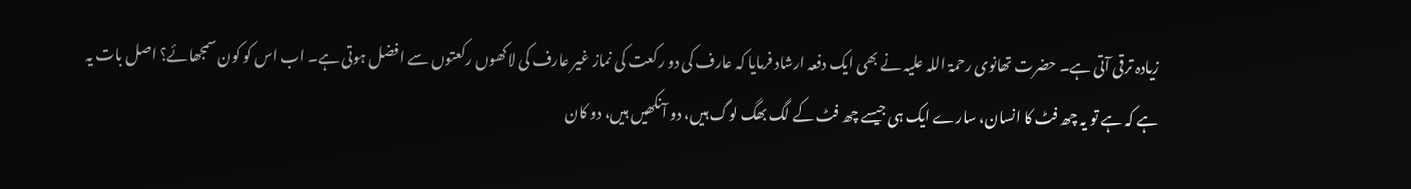زیادہ ترقی آتی ہے۔ حضرت تھانوی رحمۃ اللہ علیہ نے بھی ایک دفعہ ارشاد فرمایا کہ عارف کی دو رکعت کی نماز غیر عارف کی لاکھوں رکعتوں سے افضل ہوتی ہے۔ اب اس کو کون سمجھائے؟ اصل بات یہ ہے کہ ہے تو یہ چھ فٹ کا انسان، سارے ایک ہی جیسے چھ فٹ کے لگ بھگ لوگ ہیں، دو آنکھیں ہیں، دو کان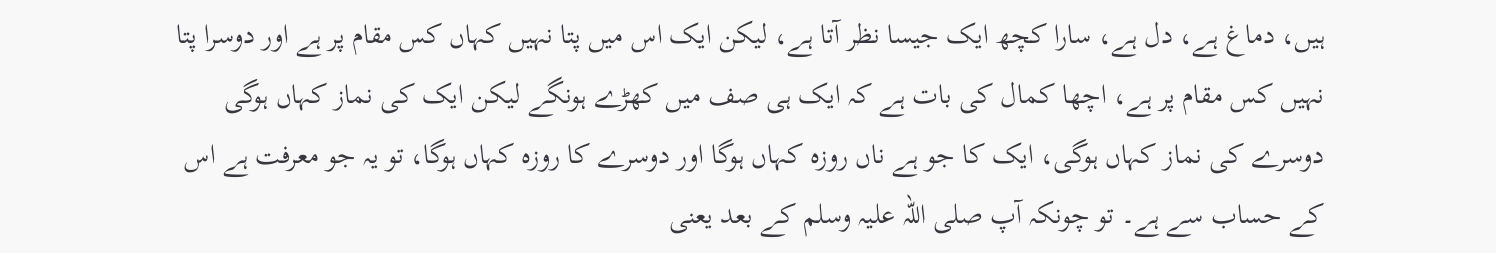ہیں، دماغ ہے، دل ہے، سارا کچھ ایک جیسا نظر آتا ہے، لیکن ایک اس میں پتا نہیں کہاں کس مقام پر ہے اور دوسرا پتا نہیں کس مقام پر ہے، اچھا کمال کی بات ہے کہ ایک ہی صف میں کھڑے ہونگے لیکن ایک کی نماز کہاں ہوگی دوسرے کی نماز کہاں ہوگی، ایک کا جو ہے ناں روزہ کہاں ہوگا اور دوسرے کا روزہ کہاں ہوگا، تو یہ جو معرفت ہے اس کے حساب سے ہے۔ تو چونکہ آپ صلی اللہ علیہ وسلم کے بعد یعنی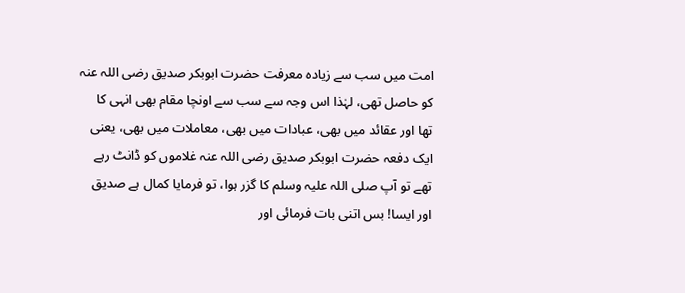امت میں سب سے زیادہ معرفت حضرت ابوبکر صدیق رضی اللہ عنہ کو حاصل تھی، لہٰذا اس وجہ سے سب سے اونچا مقام بھی انہی کا تھا اور عقائد میں بھی، عبادات میں بھی، معاملات میں بھی، یعنی ایک دفعہ حضرت ابوبکر صدیق رضی اللہ عنہ غلاموں کو ڈانٹ رہے تھے تو آپ صلی اللہ علیہ وسلم کا گزر ہوا، تو فرمایا کمال ہے صدیق اور ایسا! بس اتنی بات فرمائی اور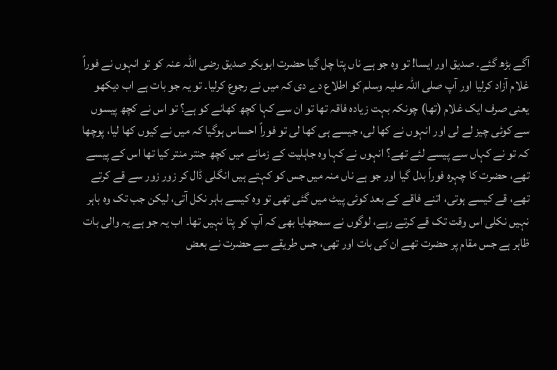آگے بڑھ گئے۔ صدیق اور ایسا! تو وہ جو ہے ناں پتا چل گیا حضرت ابوبکر صدیق رضی اللہ عنہ کو تو انہوں نے فوراً غلام آزاد کرلیا اور آپ صلی اللہ علیہ وسلم کو اطلاع دے دی کہ میں نے رجوع کرلیا۔ تو یہ جو بات ہے اب دیکھو یعنی صرف ایک غلام (تھا) چونکہ بہت زیادہ فاقہ تھا تو ان سے کہا کچھ کھانے کو ہے؟ تو اس نے کچھ پیسوں سے کوئی چیز لے لی اور انہوں نے کھا لی، جیسے ہی کھا لی تو فوراً احساس ہوگیا کہ میں نے کیوں کھا لیا، پوچھا کہ تو نے کہاں سے پیسے لئے تھے؟ انہوں نے کہا وہ جاہلیت کے زمانے میں کچھ جنتر منتر کیا تھا اس کے پیسے تھے، حضرت کا چہرہ فوراً بدل گیا اور جو ہے ناں منہ میں جس کو کہتے ہیں انگلی ڈال کر زور زور سے قے کرتے تھے، قے کیسے ہوتی، اتنے فاقے کے بعد کوئی پیٹ میں گئی تھی تو وہ کیسے باہر نکل آتی، لیکن جب تک وہ باہر نہیں نکلی اس وقت تک قے کرتے رہے، لوگوں نے سمجھایا بھی کہ آپ کو پتا نہیں تھا۔ اب یہ جو ہے یہ والی بات ظاہر ہے جس مقام پر حضرت تھے ان کی بات اور تھی، جس طریقے سے حضرت نے بعض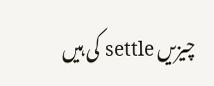چیزیں settle کی ہیں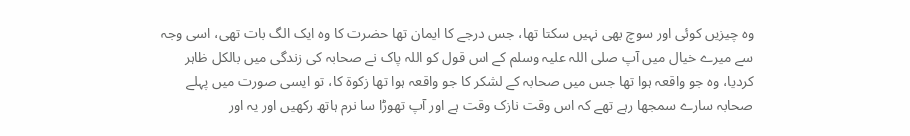وہ چیزیں کوئی اور سوچ بھی نہیں سکتا تھا، جس درجے کا ایمان تھا حضرت کا وہ ایک الگ بات تھی، اسی وجہ سے میرے خیال میں آپ صلی اللہ علیہ وسلم کے اس قول کو اللہ پاک نے صحابہ کی زندگی میں بالکل ظاہر کردیا، وہ جو واقعہ ہوا تھا جس میں صحابہ کے لشکر کا جو واقعہ ہوا تھا زکوة کا، تو ایسی صورت میں پہلے صحابہ سارے سمجھا رہے تھے کہ اس وقت نازک وقت ہے اور آپ تھوڑا سا نرم ہاتھ رکھیں اور یہ اور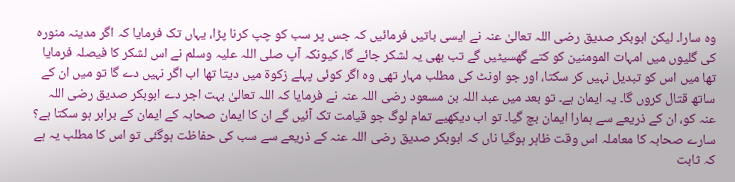وہ سارا۔ لیکن ابوبکر صدیق رضی اللہ تعالیٰ عنہ نے ایسی باتیں فرمائیں کہ جس پر سب کو چپ کرنا پڑا، یہاں تک فرمایا کہ اگر مدینہ منورہ کی گلیوں میں امہات المومنین کو کتے گھسیٹیں گے تب بھی یہ لشکر جائے گا، کیونکہ آپ صلی اللہ علیہ وسلم نے اس لشکر کا فیصلہ فرمایا تھا میں اس کو تبدیل نہیں کر سکتا، اور جو اونٹ کی مطلب مہار تھی وہ اگر کوئی پہلے زکوة میں دیتا تھا اب اگر نہیں دے گا تو میں ان کے ساتھ قتال کروں گا۔ یہ ایمان ہے۔ تو بعد میں عبد اللہ بن مسعود رضی اللہ عنہ نے فرمایا کہ اللہ تعالیٰ بہت اجر دے ابوبکر صدیق رضی اللہ عنہ کو، ان کے ذریعے سے ہمارا ایمان بچ گیا۔ تو اب دیکھیے تمام لوگ جو قیامت تک آئیں گے ان کا ایمان صحابہ کے ایمان کے برابر ہو سکتا ہے؟ سارے صحابہ کا معاملہ اس وقت ظاہر ہوگیا ناں کہ ابوبکر صدیق رضی اللہ عنہ کے ذریعے سے سب کی حفاظت ہوگئی تو اس کا مطلب یہ ہے کہ ثابت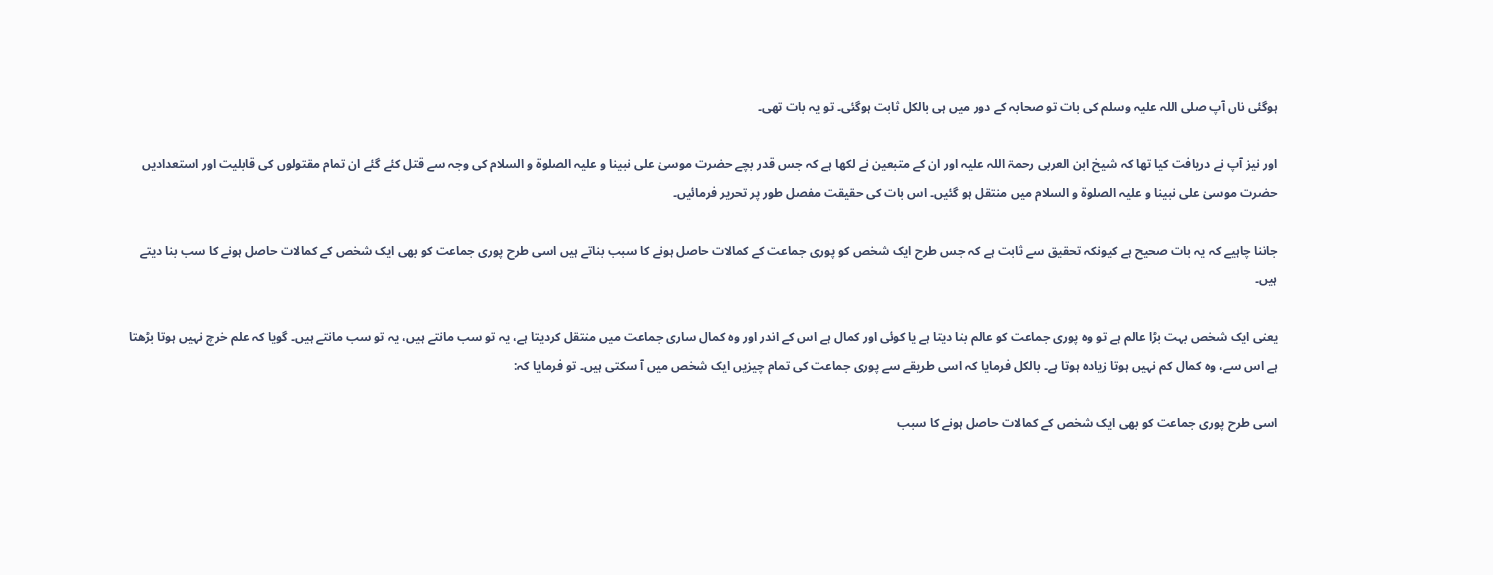ہوگئی ناں آپ صلی اللہ علیہ وسلم کی بات تو صحابہ کے دور میں ہی بالکل ثابت ہوگئی۔ تو یہ بات تھی۔

اور نیز آپ نے دریافت کیا تھا کہ شیخ ابن العربی رحمۃ اللہ علیہ اور ان کے متبعین نے لکھا ہے کہ جس قدر بچے حضرت موسیٰ علی نبینا و علیہ الصلوۃ و السلام کی وجہ سے قتل کئے گئے ان تمام مقتولوں کی قابلیت اور استعدادیں حضرت موسیٰ علی نبینا و علیہ الصلوۃ و السلام میں منتقل ہو گئیں۔ اس بات کی حقیقت مفصل طور پر تحریر فرمائیں۔

جاننا چاہیے کہ یہ بات صحیح ہے کیونکہ تحقیق سے ثابت ہے کہ جس طرح ایک شخص کو پوری جماعت کے کمالات حاصل ہونے کا سبب بناتے ہیں اسی طرح پوری جماعت کو بھی ایک شخص کے کمالات حاصل ہونے کا سب بنا دیتے ہیں۔

یعنی ایک شخص بہت بڑا عالم ہے تو وہ پوری جماعت کو عالم بنا دیتا ہے یا کوئی اور کمال ہے اس کے اندر اور وہ کمال ساری جماعت میں منتقل کردیتا ہے، یہ تو سب مانتے ہیں، یہ تو سب مانتے ہیں۔ گویا کہ علم خرچ نہیں ہوتا بڑھتا ہے اس سے، وہ کمال کم نہیں ہوتا زیادہ ہوتا ہے۔ بالکل فرمایا کہ اسی طریقے سے پوری جماعت کی تمام چیزیں ایک شخص میں آ سکتی ہیں۔ تو فرمایا کہ:

اسی طرح پوری جماعت کو بھی ایک شخص کے کمالات حاصل ہونے کا سبب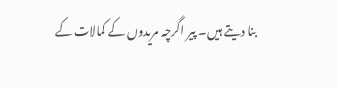بنا دیتے ہیں۔ پیر اگرچہ مریدوں کے کمالات کے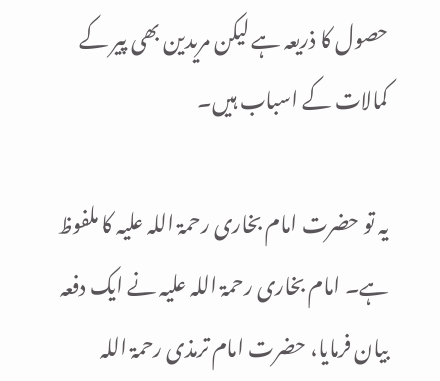حصول کا ذریعہ ہے لیکن مریدین بھی پیر کے کمالات کے اسباب ہیں۔

یہ تو حضرت امام بخاری رحمۃ اللہ علیہ کا ملفوظ ہے۔ امام بخاری رحمۃ اللہ علیہ نے ایک دفعہ بیان فرمایا، حضرت امام ترمذی رحمۃ اللہ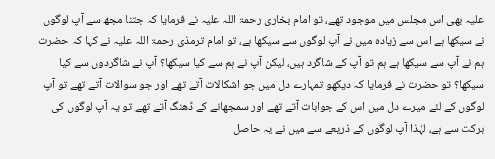علیہ بھی اس مجلس میں موجود تھے، تو امام بخاری رحمۃ اللہ علیہ نے فرمایا کہ جتنا مجھ سے آپ لوگوں نے سیکھا ہے اس سے زیادہ میں نے آپ لوگوں سے سیکھا ہے، تو امام ترمذی رحمۃ اللہ علیہ نے کہا کہ حضرت ہم نے آپ سے سیکھا ہے ہم تو آپ کے شاگرد ہیں، لیکن آپ نے ہم سے کیا سیکھا؟ آپ نے شاگردوں سے کیا سیکھا؟ تو حضرت نے فرمایا کہ دیکھو تمہارے دل میں جو اشکالات آتے تھے اور جو سوالات آتے تھے تو آپ لوگوں کے لئے میرے دل میں اس کے جوابات آتے تھے اور سمجھانے کے ڈھنگ آتے تھے تو یہ آپ لوگوں کی برکت سے ہے، لہٰذا آپ لوگوں کے ذریعے سے میں نے یہ حاصل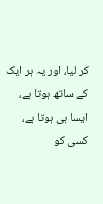کر لیا، اور یہ ہر ایک کے ساتھ ہوتا ہے، ایسا ہی ہوتا ہے، کسی کو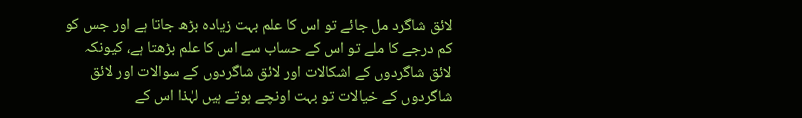لائق شاگرد مل جائے تو اس کا علم بہت زیادہ بڑھ جاتا ہے اور جس کو کم درجے کا ملے تو اس کے حساب سے اس کا علم بڑھتا ہے، کیونکہ لائق شاگردوں کے اشکالات اور لائق شاگردوں کے سوالات اور لائق شاگردوں کے خیالات تو بہت اونچے ہوتے ہیں لہٰذا اس کے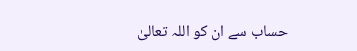حساب سے ان کو اللہ تعالیٰ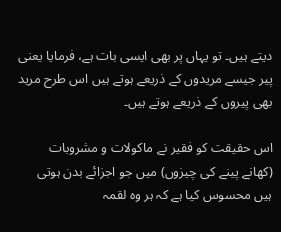دیتے ہیں۔ تو یہاں پر بھی ایسی بات ہے، فرمایا یعنی پیر جیسے مریدوں کے ذریعے ہوتے ہیں اس طرح مرید بھی پیروں کے ذریعے ہوتے ہیں۔

اس حقیقت کو فقیر نے ماکولات و مشروبات (کھانے پینے کی چیزوں) میں جو اجزائے بدن ہوتی ہیں محسوس کیا ہے کہ ہر وہ لقمہ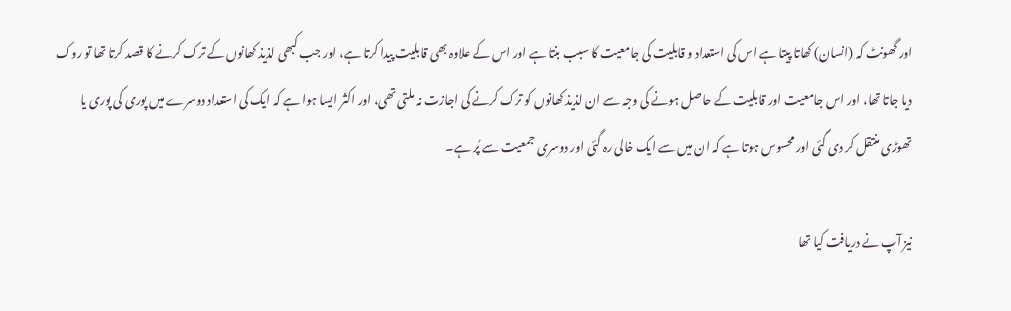اور گھونٹ کہ (انسان) کھاتا پیتا ہے اس کی استعداد و قابلیت کی جامعیت کا سبب بنتا ہے اور اس کے علاوہ بھی قابلیت پیدا کرتا ہے، اور جب کبھی لذیذ کھانوں کے ترک کرنے کا قصد کرتا تھا تو روک دیا جاتا تھا، اور اس جامعیت اور قابلیت کے حاصل ہونے کی وجہ سے ان لذیذ کھانوں کو ترک کرنے کی اجازت نہ ملتی تھی، اور اکثر ایسا ہوا ہے کہ ایک کی استعداد دوسرے میں پوری کی پوری یا تھوڑی منتقل کر دی گئی اور محسوس ہوتا ہے کہ ان میں سے ایک خالی رہ گئی اور دوسری جمعیت سے پُر ہے۔

نیز آپ نے دریافت کیا تھا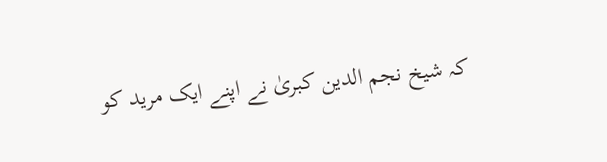کہ شیخ نجم الدین کبریٰ نے اپنے ایک مرید کو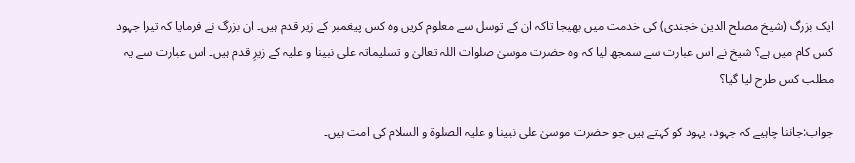ایک بزرگ (شیخ مصلح الدین خجندی) کی خدمت میں بھیجا تاکہ ان کے توسل سے معلوم کریں وہ کس پیغمبر کے زیر قدم ہیں۔ ان بزرگ نے فرمایا کہ تیرا جہود کس کام میں ہے؟ شیخ نے اس عبارت سے سمجھ لیا کہ وہ حضرت موسیٰ صلوات اللہ تعالیٰ و تسلیماتہ علی نبینا و علیہ کے زیرِ قدم ہیں۔ اس عبارت سے یہ مطلب کس طرح لیا گیا؟

جواب:جاننا چاہیے کہ جہود، یہود کو کہتے ہیں جو حضرت موسیٰ علی نبینا و علیہ الصلوۃ و السلام کی امت ہیں۔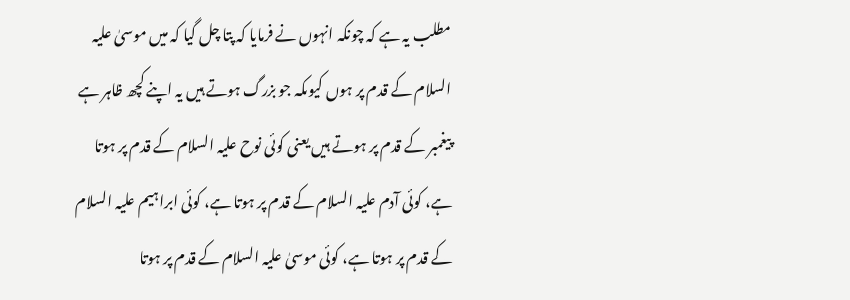مطلب یہ ہے کہ چونکہ انہوں نے فرمایا کہ پتا چل گیا کہ میں موسیٰ علیہ السلام کے قدم پر ہوں کیوںکہ جو بزرگ ہوتے ہیں یہ اپنے کچھ ظاہر ہے پیغمبر کے قدم پر ہوتے ہیں یعنی کوئی نوح علیہ السلام کے قدم پر ہوتا ہے، کوئی آدم علیہ السلام کے قدم پر ہوتا ہے، کوئی ابراہیم علیہ السلام کے قدم پر ہوتا ہے، کوئی موسیٰ علیہ السلام کے قدم پر ہوتا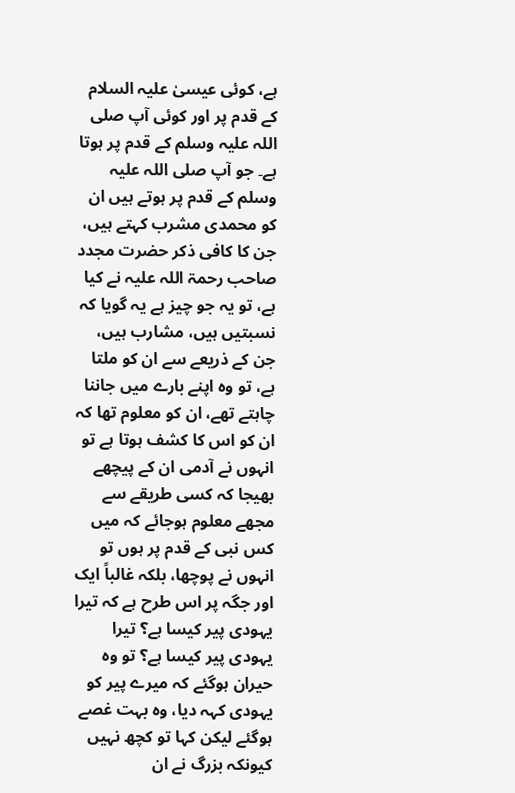ہے، کوئی عیسیٰ علیہ السلام کے قدم پر اور کوئی آپ صلی اللہ علیہ وسلم کے قدم پر ہوتا ہے۔ جو آپ صلی اللہ علیہ وسلم کے قدم پر ہوتے ہیں ان کو محمدی مشرب کہتے ہیں، جن کا کافی ذکر حضرت مجدد صاحب رحمۃ اللہ علیہ نے کیا ہے، تو یہ جو چیز ہے یہ گویا کہ نسبتیں ہیں، مشارب ہیں، جن کے ذریعے سے ان کو ملتا ہے، تو وہ اپنے بارے میں جاننا چاہتے تھے، ان کو معلوم تھا کہ ان کو اس کا کشف ہوتا ہے تو انہوں نے آدمی ان کے پیچھے بھیجا کہ کسی طریقے سے مجھے معلوم ہوجائے کہ میں کس نبی کے قدم پر ہوں تو انہوں نے پوچھا، بلکہ غالباً ایک اور جگہ پر اس طرح ہے کہ تیرا یہودی پیر کیسا ہے؟ تیرا یہودی پیر کیسا ہے؟ تو وہ حیران ہوگئے کہ میرے پیر کو یہودی کہہ دیا، وہ بہت غصے ہوگئے لیکن کہا تو کچھ نہیں کیونکہ بزرگ نے ان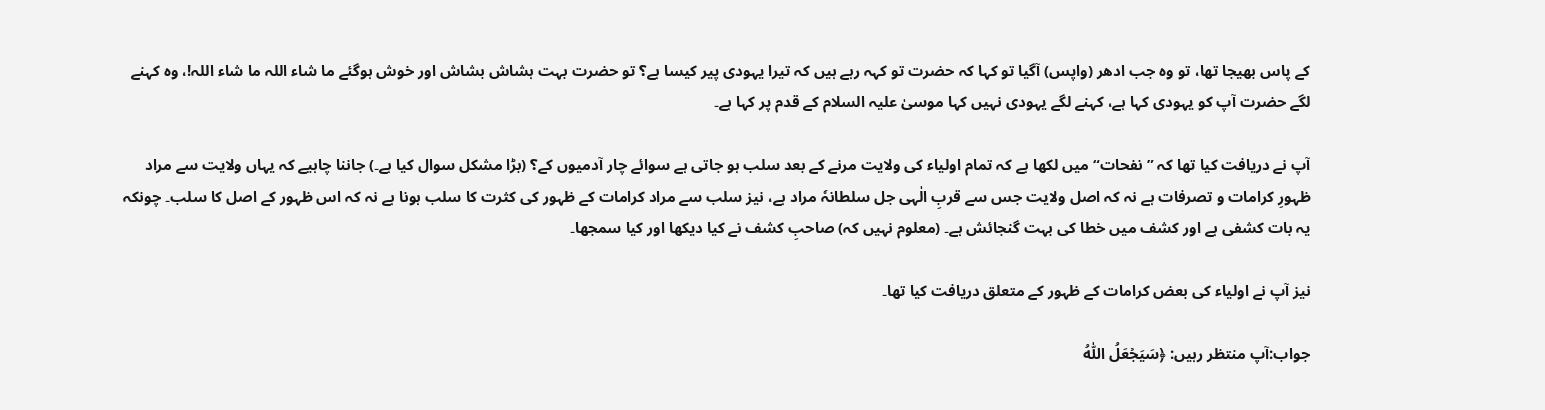کے پاس بھیجا تھا، تو وہ جب ادھر (واپس) آگیا تو کہا کہ حضرت تو کہہ رہے ہیں کہ تیرا یہودی پیر کیسا ہے؟ تو حضرت بہت ہشاش بشاش اور خوش ہوگئے ما شاء اللہ ما شاء اللہ!، وہ کہنے لگے حضرت آپ کو یہودی کہا ہے، کہنے لگے یہودی نہیں کہا موسیٰ علیہ السلام کے قدم پر کہا ہے۔

آپ نے دریافت کیا تھا کہ ”نفحات“ میں لکھا ہے کہ تمام اولیاء کی ولایت مرنے کے بعد سلب ہو جاتی ہے سوائے چار آدمیوں کے؟ (بڑا مشکل سوال کیا ہے۔) جاننا چاہیے کہ یہاں ولایت سے مراد ظہورِ کرامات و تصرفات ہے نہ کہ اصل ولایت جس سے قربِ الٰہی جل سلطانہٗ مراد ہے، نیز سلب سے مراد کرامات کے ظہور کی کثرت کا سلب ہونا ہے نہ کہ اس ظہور کے اصل کا سلب۔ چونکہ یہ بات کشفی ہے اور کشف میں خطا کی بہت گنجائش ہے۔ (معلوم نہیں کہ) صاحبِ کشف نے کیا دیکھا اور کیا سمجھا۔

نیز آپ نے اولیاء کی بعض کرامات کے ظہور کے متعلق دریافت کیا تھا۔

جواب:آپ منتظر رہیں: ﴿سَيَجۡعَلُ اللّٰهُ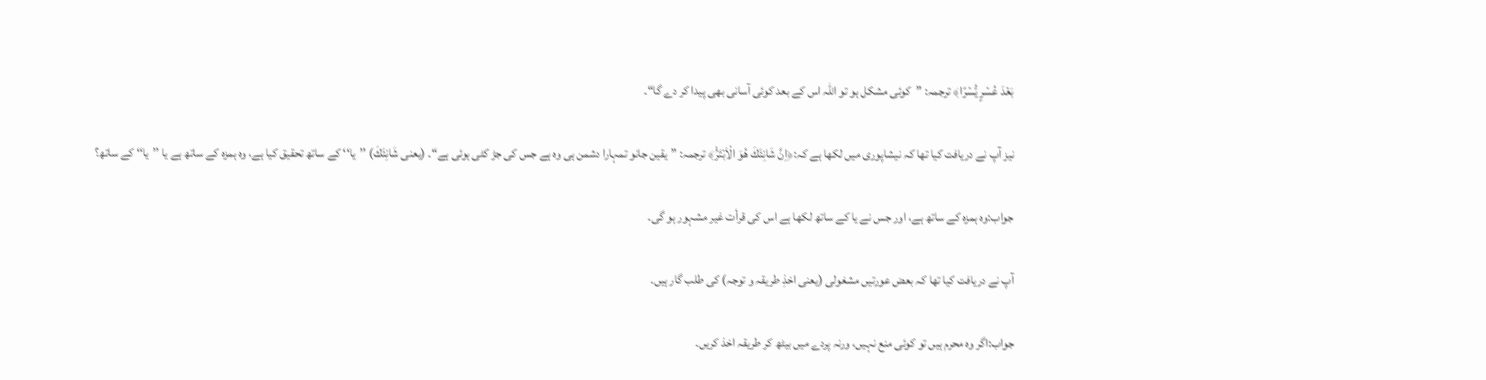بَعۡدَ عُسۡرٍ يُّسۡرًا﴾ ترجمہ: ”کوئی مشکل ہو تو اللہ اس کے بعد کوئی آسانی بھی پیدا کر دے گا“۔

نیز آپ نے دریافت کیا تھا کہ نیشاپوری میں لکھا ہے کہ:﴿اِنَّ شَانِئَكَ هُوَ الْاَبْتَرُ۠﴾ ترجمہ: ”یقین جانو تمہارا دشمن ہی وہ ہے جس کی جڑ کٹی ہوئی ہے“۔ (یعنی شَانِئَكَ) ’’یا‘‘ کے ساتھ تحقیق کیا ہے، وہ ہمزہ کے ساتھ ہے یا ’’یا‘‘ کے ساتھ؟

جواب:وہ ہمزہ کے ساتھ ہے، اور جس نے یا کے ساتھ لکھا ہے اس کی قرأت غیر مشہور ہو گی۔

آپ نے دریافت کیا تھا کہ بعض عورتیں مشغولی (یعنی اخذِ طریقہ و توجہ) کی طلب گار ہیں۔

جواب:اگر وہ محرم ہیں تو کوئی منع نہیں، ورنہ پردے میں بیٹھ کر طریقہ اخذ کریں۔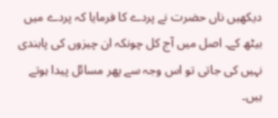دیکھیں ناں حضرت نے پردے کا فرمایا کہ پردے میں بیٹھ کے۔ اصل میں آج کل چونکہ ان چیزوں کی پابندی نہیں کی جاتی تو اس وجہ سے پھر مسائل پیدا ہوتے ہیں۔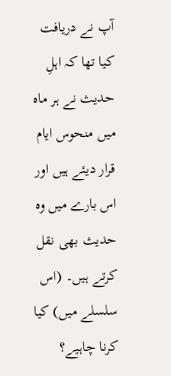آپ نے دریافت کیا تھا کہ اہلِ حدیث نے ہر ماہ میں منحوس ایام قرار دیئے ہیں اور اس بارے میں وہ حدیث بھی نقل کرتے ہیں۔ (اس سلسلے میں) کیا کرنا چاہیے؟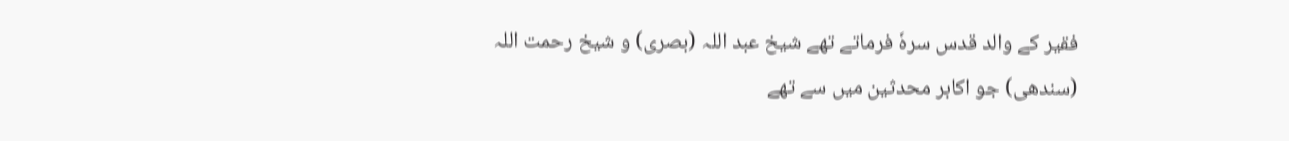فقیر کے والد قدس سرہٗ فرماتے تھے شیخ عبد اللہ (بصری) و شیخ رحمت اللہ (سندھی) جو اکابر محدثین میں سے تھے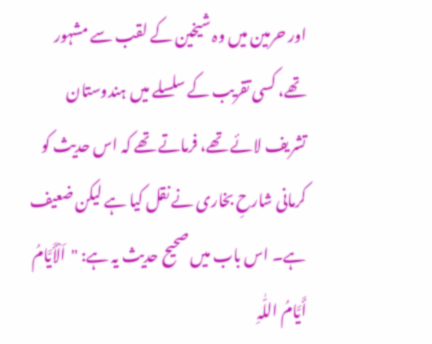اور حرمین میں وہ شیخین کے لقب سے مشہور تھے، کسی تقریب کے سلسلے میں ہندوستان تشریف لائے تھے، فرماتے تھے کہ اس حدیث کو کرمانی شارحِ بخاری نے نقل کیا ہے لیکن ضعیف ہے۔ اس باب میں صحیح حدیث یہ ہے: "اَلْأَیَّامُ أَیَّامُ اللّٰہِ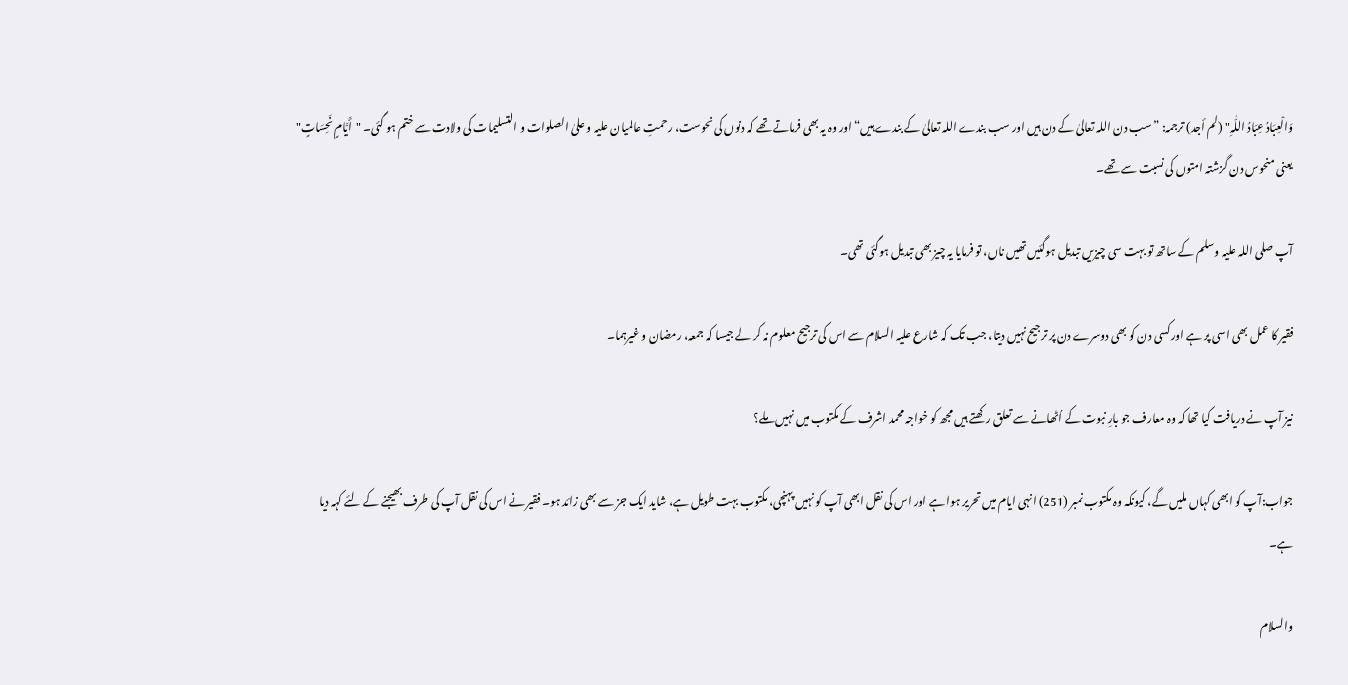وَالْعِبَادُ عِبَادُ اللّٰہِ" (لم أجد) ترجمہ: ”سب دن اللہ تعالیٰ کے دن ہیں اور سب بندے اللہ تعالیٰ کے بندے ہیں“ اور وہ یہ بھی فرماتے تھے کہ دنوں کی نحوست، رحمتِ عالمیان علیہ و علیٰ الصلوات و التسلیمات کی ولادت سے ختم ہو گئی۔ "أَیَّامٍ نَحِسَاتٍ" یعنی منحوس دن گزشتہ امتوں کی نسبت سے تھے۔

آپ صلی اللہ علیہ وسلم کے ساتھ تو بہت سی چیزیں تبدیل ہوگئیں تھیں ناں، تو فرمایا یہ چیز بھی تبدیل ہوگئی تھی۔

فقیر کا عمل بھی اسی پر ہے اور کسی دن کو بھی دوسرے دن پر ترجیح نہیں دیتا، جب تک کہ شارع علیہ السلام سے اس کی ترجیح معلوم نہ کر لے جیسا کہ جمعہ، رمضان و غیرہما۔

نیز آپ نے دریافت کیا تھا کہ وہ معارف جو بارِ نبوت کے اُٹھانے سے تعلق رکھتے ہیں مجھ کو خواجہ محمد اشرف کے مکتوب میں نہیں ملے؟

جواب:آپ کو ابھی کہاں ملیں گے، کیونکہ وہ مکتوب نمبر (251) انہی ایام میں تحریر ہوا ہے اور اس کی نقل ابھی آپ کو نہیں پہنچی، مکتوب بہت طویل ہے، شاید ایک جز سے بھی زائد ہو۔ فقیر نے اس کی نقل آپ کی طرف بھیجنے کے لئے کہہ دیا ہے۔

والسلام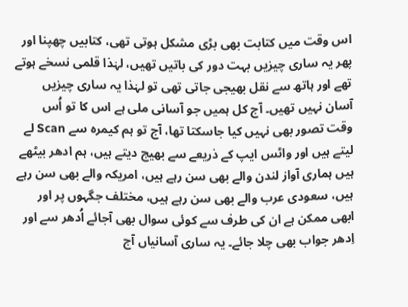اس وقت میں کتابت بھی بڑی مشکل ہوتی تھی، کتابیں چھپنا اور پھر یہ ساری چیزیں بہت دور کی باتیں تھیں، لہٰذا قلمی نسخے ہوتے تھے اور ہاتھ سے نقل بھیجی جاتی تھی تو لہٰذا یہ ساری چیزیں آسان نہیں تھیں۔ آج کل ہمیں جو آسانی ملی ہے اس کا تو اُس وقت تصور بھی نہیں کیا جاسکتا تھا، آج تو ہم کیمرہ سے Scan لے لیتے ہیں اور واٹس ایپ کے ذریعے سے بھیج دیتے ہیں، ہم ادھر بیٹھے ہیں ہماری آواز لندن والے بھی سن رہے ہیں، امریکہ والے بھی سن رہے ہیں، سعودی عرب والے بھی سن رہے ہیں، مختلف جگہوں پر اور ابھی ممکن ہے ان کی طرف سے کوئی سوال بھی آجائے اُدھر سے اور اِدھر جواب بھی چلا جائے۔ یہ ساری آسانیاں آج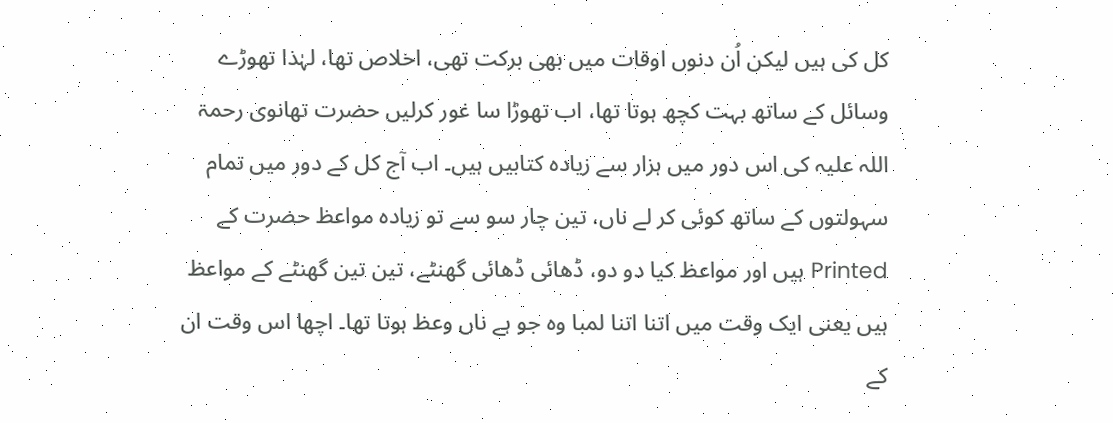کل کی ہیں لیکن اُن دنوں اوقات میں بھی برکت تھی، اخلاص تھا، لہٰذا تھوڑے وسائل کے ساتھ بہت کچھ ہوتا تھا، اب تھوڑا سا غور کرلیں حضرت تھانوی رحمۃ اللہ علیہ کی اس دور میں ہزار سے زیادہ کتابیں ہیں۔ اب آج کل کے دور میں تمام سہولتوں کے ساتھ کوئی کر لے ناں، تین چار سو سے تو زیادہ مواعظ حضرت کے Printed ہیں اور مواعظ کیا دو دو، ڈھائی ڈھائی گھنٹے، تین تین گھنٹے کے مواعظ ہیں یعنی ایک وقت میں اتنا اتنا لمبا وہ جو ہے ناں وعظ ہوتا تھا۔ اچھا اس وقت ان کے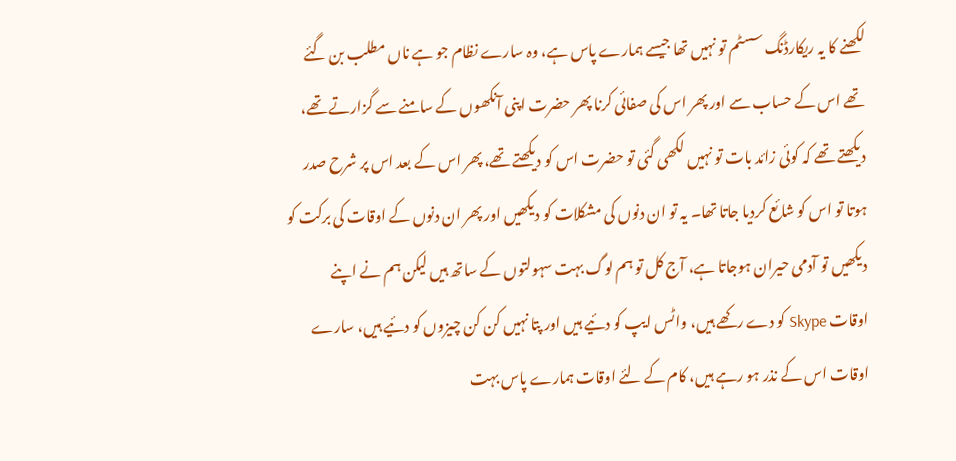لکھنے کا یہ ریکارڈنگ سسٹم تو نہیں تھا جیسے ہمارے پاس ہے، وہ سارے نظام جو ہے ناں مطلب بن گئے تھے اس کے حساب سے اور پھر اس کی صفائی کرنا پھر حضرت اپنی آنکھوں کے سامنے سے گزارتے تھے، دیکھتے تھے کہ کوئی زائد بات تو نہیں لکھی گئی تو حضرت اس کو دیکھتے تھے، پھر اس کے بعد اس پر شرح صدر ہوتا تو اس کو شائع کردیا جاتا تھا۔ یہ تو ان دنوں کی مشکلات کو دیکھیں اور پھر ان دنوں کے اوقات کی برکت کو دیکھیں تو آدمی حیران ہوجاتا ہے، آج کل تو ہم لوگ بہت سہولتوں کے ساتھ ہیں لیکن ہم نے اپنے اوقات Skype کو دے رکھے ہیں، واٹس ایپ کو دئیے ہیں اور پتا نہیں کن کن چیزوں کو دئیے ہیں، سارے اوقات اس کے نذر ہو رہے ہیں، کام کے لئے اوقات ہمارے پاس بہت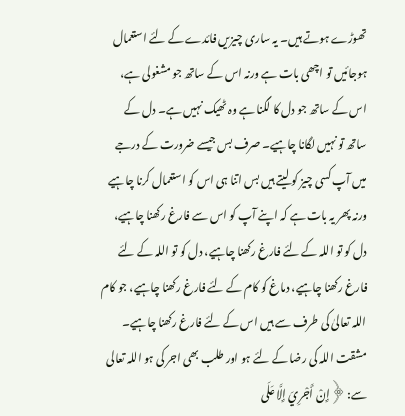تھوڑے ہوتے ہیں۔ یہ ساری چیزیں فائدے کے لئے استعمال ہوجائیں تو اچھی بات ہے ورنہ اس کے ساتھ جو مشغولی ہے، اس کے ساتھ جو دل کا لگنا ہے وہ ٹھیک نہیں ہے۔ دل کے ساتھ تو نہیں لگانا چاہیے۔ صرف بس جیسے ضرورت کے درجے میں آپ کسی چیز کو لیتے ہیں بس اتنا ہی اس کو استعمال کرنا چاہیے ورنہ پھر یہ بات ہے کہ اپنے آپ کو اس سے فارغ رکھنا چاہیے، دل کو تو اللہ کے لئے فارغ رکھنا چاہیے، دل کو تو اللہ کے لئے فارغ رکھنا چاہیے، دماغ کو کام کے لئے فارغ رکھنا چاہیے، جو کام اللہ تعالیٰ کی طرف سے ہیں اس کے لئے فارغ رکھنا چاہیے۔ مشقت اللہ کی رضا کے لئے ہو اور طلب بھی اجر کی ہو اللہ تعالی سے: ﴿إِنْ أَجْرِيَ إِلَّا عَلَى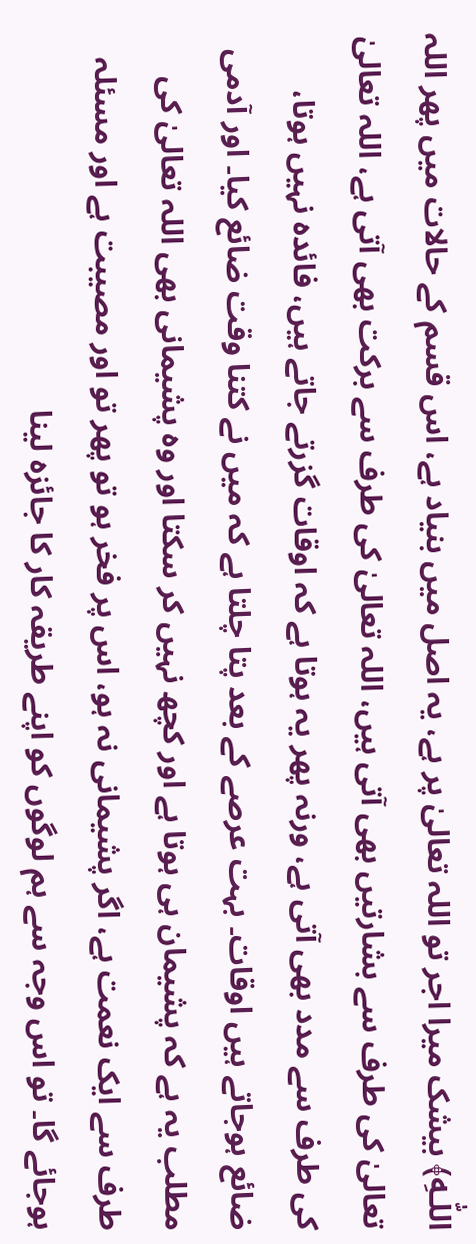اللّٰـهِ﴾ بیشک میرا اجر تو اللہ تعالیٰ پر ہے، یہ اصل میں بنیاد ہے، اس قسم کے حالات میں پھر اللہ تعالیٰ کی طرف سے بشارتیں بھی آتی ہیں، اللہ تعالیٰ کی طرف سے برکت بھی آتی ہے، اللہ تعالیٰ کی طرف سے مدد بھی آتی ہے، ورنہ پھر یہ ہوتا ہے کہ اوقات گزرتے جاتے ہیں، فائدہ نہیں ہوتا، ضائع ہوجاتے ہیں اوقات۔ بہت عرصے کے بعد پتا چلتا ہے کہ میں نے کتنا وقت ضائع کیا۔ اور آدمی مطلب یہ ہے کہ پشیمان ہی ہوتا ہے اور کچھ نہیں کر سکتا اور وہ پشیمانی بھی اللہ تعالیٰ کی طرف سے ایک نعمت ہے، اگر پشیمانی نہ ہو، اس پر فخر ہو تو پھر تو اور مصیبت ہے اور مسئلہ ہوجائے گا۔ تو اس وجہ سے ہم لوگوں کو اپنے طریقہ کار کا جائزہ لینا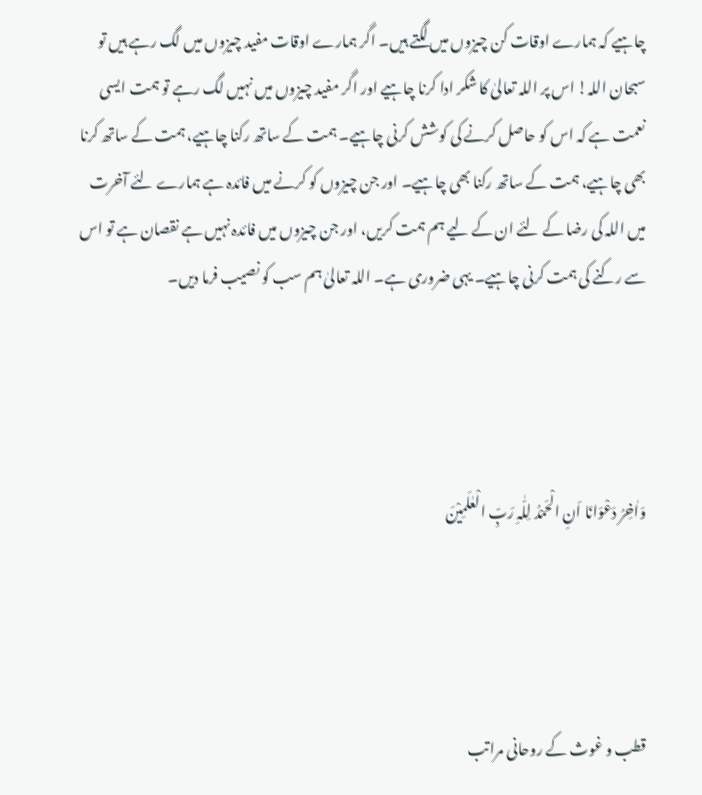چاہیے کہ ہمارے اوقات کن چیزوں میں لگتے ہیں۔ اگر ہمارے اوقات مفید چیزوں میں لگ رہے ہیں تو سبحان اللہ! اس پر اللہ تعالیٰ کا شکر ادا کرنا چاہیے اور اگر مفید چیزوں میں نہیں لگ رہے تو ہمت ایسی نعمت ہے کہ اس کو حاصل کرنے کی کوشش کرنی چاہیے۔ ہمت کے ساتھ رکنا چاہیے، ہمت کے ساتھ کرنا بھی چاہیے، ہمت کے ساتھ رکنا بھی چاہیے۔ اور جن چیزوں کو کرنے میں فائدہ ہے ہمارے لئے آخرت میں اللہ کی رضا کے لئے ان کے لیے ہم ہمت کریں، اور جن چیزوں میں فائدہ نہیں ہے نقصان ہے تو اس سے رکنے کی ہمت کرنی چاہیے۔ یہی ضروری ہے۔ اللہ تعالیٰ ہم سب کو نصیب فرما دیں۔




وَاٰخِرُ دَعْوَانَا اَنِ الْحَمْدُ لِلّٰہِ رَبِّ الْعٰلَمِیْنَ




قطب و غوث کے روحانی مراتب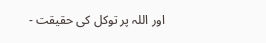اور اللہ پر توکل کی حقیقت -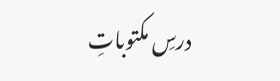درسِ مکتوباتِ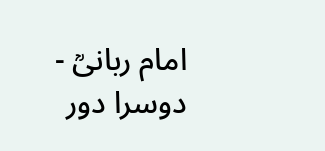امام ربانیؒ - دوسرا دور